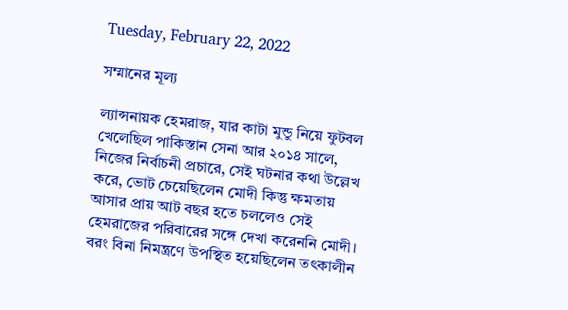Tuesday, February 22, 2022

সম্মানের মূল্য

ল্যান্সনায়ক হেমরাজ, যার কাটা মুন্ডু নিয়ে ফুটবল খেলেছিল পাকিস্তান সেনা আর ২০১৪ সালে, নিজের নির্বাচনী প্রচারে, সেই ঘটনার কথা উল্লেখ করে, ভোট চেয়েছিলেন মোদী কিন্তু ক্ষমতায় আসার প্রায় আট বছর হতে চললেও সেই হেমরাজের পরিবারের সঙ্গে দেখা করেননি মোদী। বরং বিনা নিমন্ত্রণে উপস্থিত হয়েছিলেন তৎকালীন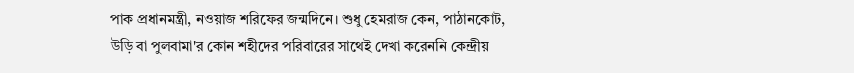পাক প্রধানমন্ত্রী, নওয়াজ শরিফের জন্মদিনে। শুধু হেমরাজ কেন, পাঠানকোট, উড়ি বা পুলবামা'র কোন শহীদের পরিবারের সাথেই দেখা করেননি কেন্দ্রীয়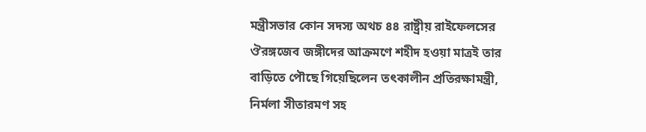মন্ত্রীসভার কোন সদস্য অথচ ৪৪ রাষ্ট্রীয় রাইফেলসের ঔরঙ্গজেব জঙ্গীদের আক্রমণে শহীদ হওয়া মাত্রই তার বাড়িতে পৌছে গিয়েছিলেন তৎকালীন প্রতিরক্ষামন্ত্রী, নির্মলা সীতারমণ সহ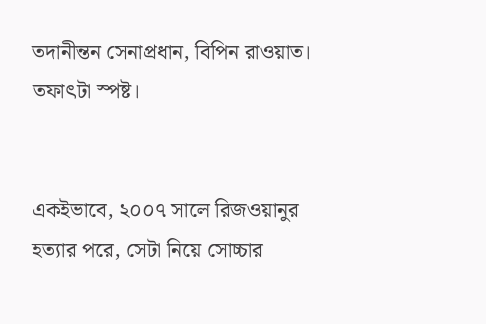তদানীন্তন সেনাপ্রধান, বিপিন রাওয়াত। তফাৎটা স্পষ্ট।


একইভাবে, ২০০৭ সালে রিজওয়ানুর হত্যার পরে, সেটা নিয়ে সোচ্চার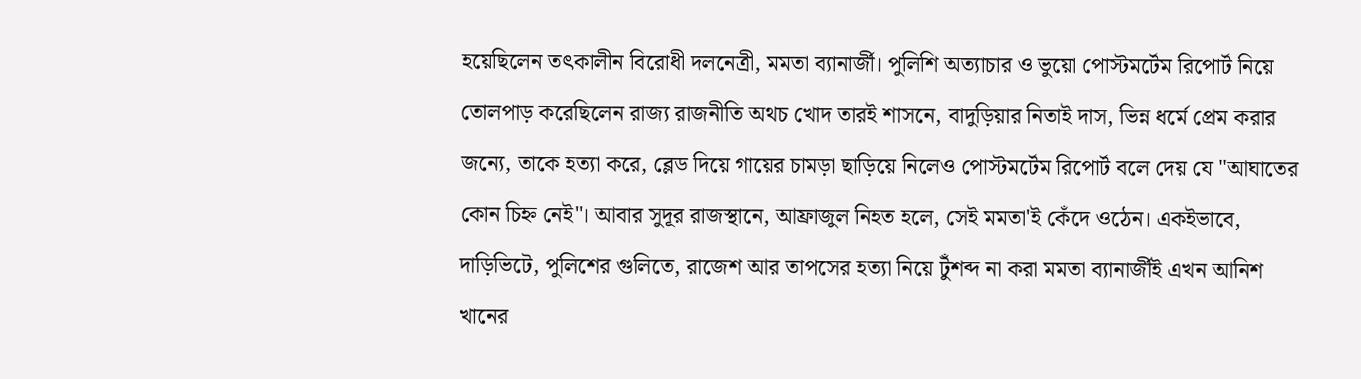হয়েছিলেন তৎকালীন বিরোধী দলনেত্রী, মমতা ব্যানার্জী। পুলিশি অত্যাচার ও ভুয়ো পোস্টমর্টেম রিপোর্ট নিয়ে তোলপাড় করেছিলেন রাজ্য রাজনীতি অথচ খোদ তারই শাসনে, বাদুড়িয়ার নিতাই দাস, ভিন্ন ধর্মে প্রেম করার জন্যে, তাকে হত্যা করে, ব্লেড দিয়ে গায়ের চামড়া ছাড়িয়ে নিলেও পোস্টমর্টেম রিপোর্ট বলে দেয় যে "আঘাতের কোন চিহ্ন নেই"। আবার সুদূর রাজস্থানে, আফ্রাজুল নিহত হলে, সেই মমতা'ই কেঁদে ওঠেন। একইভাবে, দাড়িভিটে, পুলিশের গুলিতে, রাজেশ আর তাপসের হত্যা নিয়ে টুঁশব্দ না করা মমতা ব্যানার্জীই এখন আনিশ খানের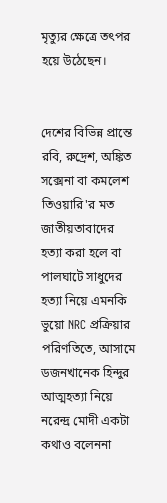মৃত্যুর ক্ষেত্রে তৎপর হয়ে উঠেছেন।


দেশের বিভিন্ন প্রান্তে রবি, রুদ্রেশ, অঙ্কিত সক্সেনা বা কমলেশ তিওয়ারি'র মত জাতীয়তাবাদের হত্যা করা হলে বা পালঘাটে সাধুদের হত্যা নিয়ে এমনকি ভুয়ো NRC প্রক্রিয়ার পরিণতিতে, আসামে ডজনখানেক হিন্দুর আত্মহত্যা নিয়ে নরেন্দ্র মোদী একটা কথাও বলেননা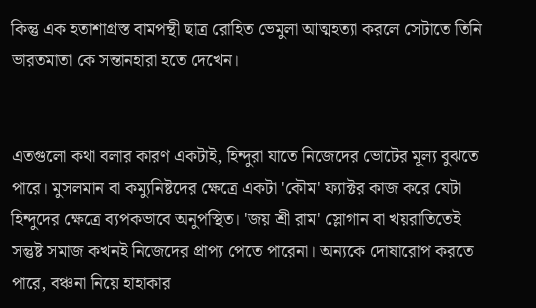কিন্তু এক হতাশাগ্রস্ত বামপন্থী ছাত্র রোহিত ভেমুলা আত্মহত্যা করলে সেটাতে তিনি ভারতমাতা কে সন্তানহারা হতে দেখেন।


এতগুলো কথা বলার কারণ একটাই, হিন্দুরা যাতে নিজেদের ভোটের মূল্য বুঝতে পারে। মুসলমান বা কম্যুনিষ্টদের ক্ষেত্রে একটা 'কৌম' ফ্যাক্টর কাজ করে যেটা হিন্দুদের ক্ষেত্রে ব্যপকভাবে অনুপস্থিত। 'জয় শ্রী রাম' স্লোগান বা খয়রাতিতেই সন্তুষ্ট সমাজ কখনই নিজেদের প্রাপ্য পেতে পারেনা। অন্যকে দোষারোপ করতে পারে, বঞ্চনা নিয়ে হাহাকার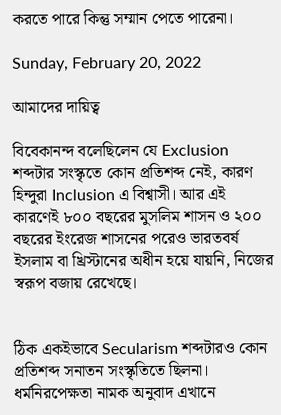করতে পারে কিন্তু সম্মান পেতে পারেনা।

Sunday, February 20, 2022

আমাদের দায়িত্ব

বিবেকানন্দ বলেছিলেন যে Exclusion শব্দটার সংস্কৃতে কোন প্রতিশব্দ নেই, কারণ হিন্দুরা Inclusion এ বিশ্বাসী। আর এই কারণেই ৮০০ বছরের মুসলিম শাসন ও ২০০ বছরের ইংরেজ শাসনের পরেও ভারতবর্ষ ইসলাম বা খ্রিস্টানের অধীন হয়ে যায়নি, নিজের স্বরূপ বজায় রেখেছে।


ঠিক একইভাবে Secularism শব্দটারও কোন প্রতিশব্দ সনাতন সংস্কৃতিতে ছিলনা। ধর্মনিরপেক্ষতা নামক অনুবাদ এখানে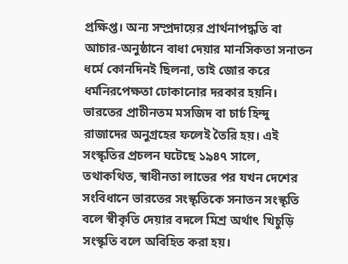প্রক্ষিপ্ত। অন্য সম্প্রদায়ের প্রার্থনাপদ্ধতি বা আচার-অনুষ্ঠানে বাধা দেয়ার মানসিকতা সনাতন ধর্মে কোনদিনই ছিলনা, তাই জোর করে ধর্মনিরপেক্ষতা ঢোকানোর দরকার হয়নি। ভারতের প্রাচীনতম মসজিদ বা চার্চ হিন্দু রাজাদের অনুগ্রহের ফলেই তৈরি হয়। এই সংস্কৃতির প্রচলন ঘটেছে ১৯৪৭ সালে, তথাকথিত, স্বাধীনতা লাভের পর যখন দেশের সংবিধানে ভারতের সংস্কৃতিকে সনাতন সংস্কৃতি বলে স্বীকৃতি দেয়ার বদলে মিশ্র অর্থাৎ খিচুড়ি সংস্কৃতি বলে অবিহিত করা হয়।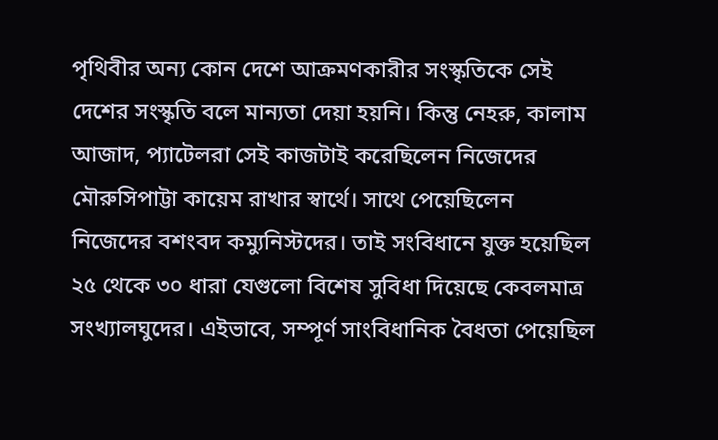পৃথিবীর অন্য কোন দেশে আক্রমণকারীর সংস্কৃতিকে সেই দেশের সংস্কৃতি বলে মান্যতা দেয়া হয়নি। কিন্তু নেহরু, কালাম আজাদ, প্যাটেলরা সেই কাজটাই করেছিলেন নিজেদের মৌরুসিপাট্টা কায়েম রাখার স্বার্থে। সাথে পেয়েছিলেন নিজেদের বশংবদ কম্যুনিস্টদের। তাই সংবিধানে যুক্ত হয়েছিল ২৫ থেকে ৩০ ধারা যেগুলো বিশেষ সুবিধা দিয়েছে কেবলমাত্র সংখ্যালঘুদের। এইভাবে, সম্পূর্ণ সাংবিধানিক বৈধতা পেয়েছিল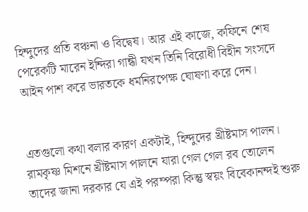হিন্দুদের প্রতি বঞ্চনা ও বিদ্বেষ। আর এই কাজে, কফিনে শেষ পেরেকটি মারেন ইন্দিরা গান্ধী যখন তিনি বিরোধী বিহীন সংসদে আইন পাশ করে ভারতকে ধর্মনিরপেক্ষ ঘোষণা করে দেন।


এতগুলো কথা বলার কারণ একটাই, হিন্দুদের খ্রীষ্টমাস পালন। রামকৃষ্ণ মিশনে খ্রীষ্টমাস পালনে যারা গেল গেল রব তোলেন তাদের জানা দরকার যে এই পরম্পরা কিন্তু স্বয়ং বিবেকানন্দই শুরু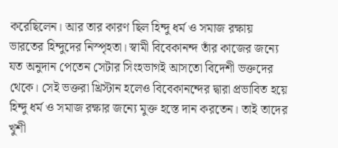করেছিলেন। আর তার কারণ ছিল হিন্দু ধর্ম ও সমাজ রক্ষায় ভারতের হিন্দুদের নিস্পৃহতা। স্বামী বিবেকানন্দ তাঁর কাজের জন্যে যত অনুদান পেতেন সেটার সিংহভাগই আসতো বিদেশী ভক্তদের থেকে। সেই ভক্তরা খ্রিস্টান হলেও বিবেকানন্দের দ্বারা প্রভাবিত হয়ে হিন্দু ধর্ম ও সমাজ রক্ষার জন্যে মুক্ত হস্তে দান করতেন। তাই তাদের খুশী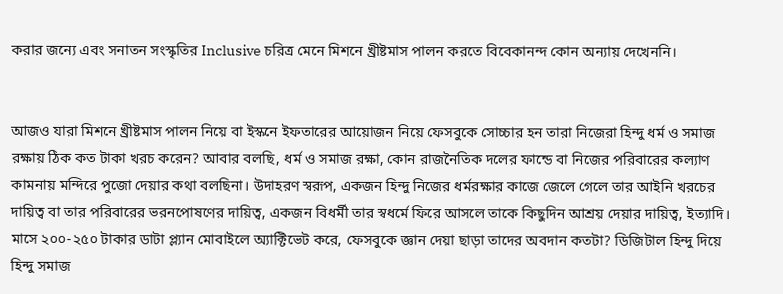করার জন্যে এবং সনাতন সংস্কৃতির Inclusive চরিত্র মেনে মিশনে খ্রীষ্টমাস পালন করতে বিবেকানন্দ কোন অন্যায় দেখেননি।


আজও যারা মিশনে খ্রীষ্টমাস পালন নিয়ে বা ইস্কনে ইফতারের আয়োজন নিয়ে ফেসবুকে সোচ্চার হন তারা নিজেরা হিন্দু ধর্ম ও সমাজ রক্ষায় ঠিক কত টাকা খরচ করেন? আবার বলছি, ধর্ম ও সমাজ রক্ষা, কোন রাজনৈতিক দলের ফান্ডে বা নিজের পরিবারের কল্যাণ কামনায় মন্দিরে পুজো দেয়ার কথা বলছিনা। উদাহরণ স্বরূপ, একজন হিন্দু নিজের ধর্মরক্ষার কাজে জেলে গেলে তার আইনি খরচের দায়িত্ব বা তার পরিবারের ভরনপোষণের দায়িত্ব, একজন বিধর্মী তার স্বধর্মে ফিরে আসলে তাকে কিছুদিন আশ্রয় দেয়ার দায়িত্ব, ইত্যাদি। মাসে ২০০-২৫০ টাকার ডাটা প্ল্যান মোবাইলে অ্যাক্টিভেট করে, ফেসবুকে জ্ঞান দেয়া ছাড়া তাদের অবদান কতটা? ডিজিটাল হিন্দু দিয়ে হিন্দু সমাজ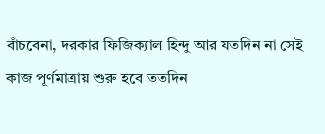বাঁচবেনা, দরকার ফিজিক্যাল হিন্দু আর যতদিন না সেই কাজ পূর্ণমাত্রায় শুরু হবে ততদিন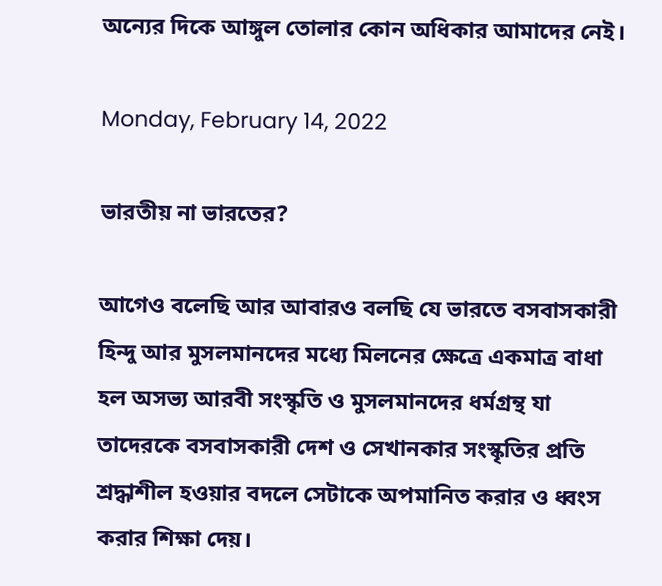অন্যের দিকে আঙ্গুল তোলার কোন অধিকার আমাদের নেই।

Monday, February 14, 2022

ভারতীয় না ভারতের?

আগেও বলেছি আর আবারও বলছি যে ভারতে বসবাসকারী হিন্দু আর মুসলমানদের মধ্যে মিলনের ক্ষেত্রে একমাত্র বাধা হল অসভ্য আরবী সংস্কৃতি ও মুসলমানদের ধর্মগ্রন্থ যা তাদেরকে বসবাসকারী দেশ ও সেখানকার সংস্কৃতির প্রতি শ্রদ্ধাশীল হওয়ার বদলে সেটাকে অপমানিত করার ও ধ্বংস করার শিক্ষা দেয়।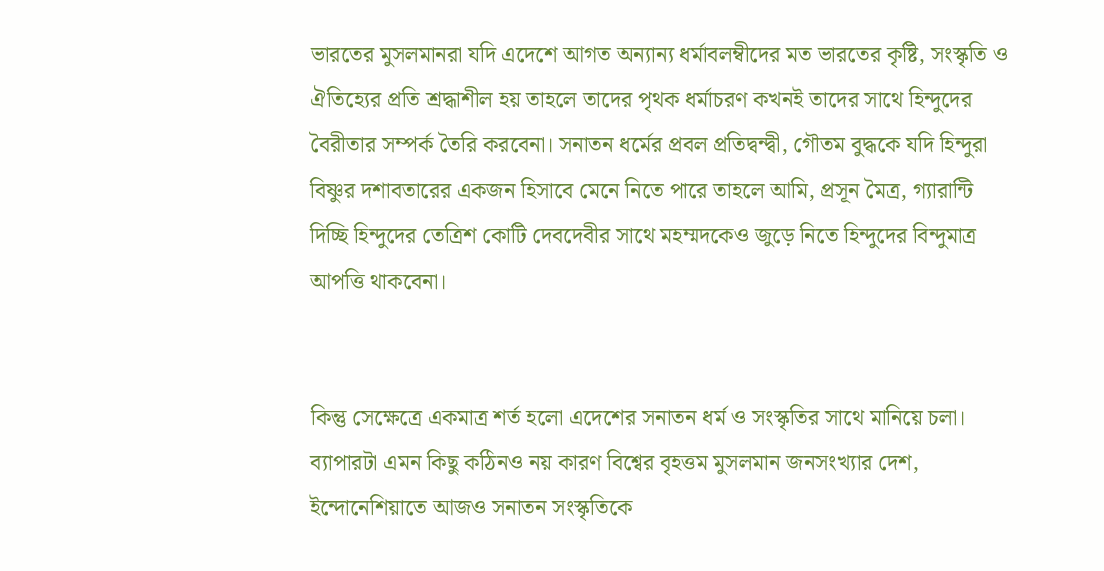ভারতের মুসলমানরা যদি এদেশে আগত অন্যান্য ধর্মাবলম্বীদের মত ভারতের কৃষ্টি, সংস্কৃতি ও ঐতিহ্যের প্রতি শ্রদ্ধাশীল হয় তাহলে তাদের পৃথক ধর্মাচরণ কখনই তাদের সাথে হিন্দুদের বৈরীতার সম্পর্ক তৈরি করবেনা। সনাতন ধর্মের প্রবল প্রতিদ্বন্দ্বী, গৌতম বুদ্ধকে যদি হিন্দুরা বিষ্ণুর দশাবতারের একজন হিসাবে মেনে নিতে পারে তাহলে আমি, প্রসূন মৈত্র, গ্যারান্টি দিচ্ছি হিন্দুদের তেত্রিশ কোটি দেবদেবীর সাথে মহম্মদকেও জুড়ে নিতে হিন্দুদের বিন্দুমাত্র আপত্তি থাকবেনা।


কিন্তু সেক্ষেত্রে একমাত্র শর্ত হলো এদেশের সনাতন ধর্ম ও সংস্কৃতির সাথে মানিয়ে চলা। ব্যাপারটা এমন কিছু কঠিনও নয় কারণ বিশ্বের বৃহত্তম মুসলমান জনসংখ্যার দেশ, ইন্দোনেশিয়াতে আজও সনাতন সংস্কৃতিকে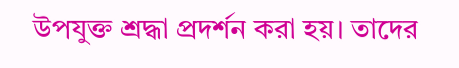উপযুক্ত শ্রদ্ধা প্রদর্শন করা হয়। তাদের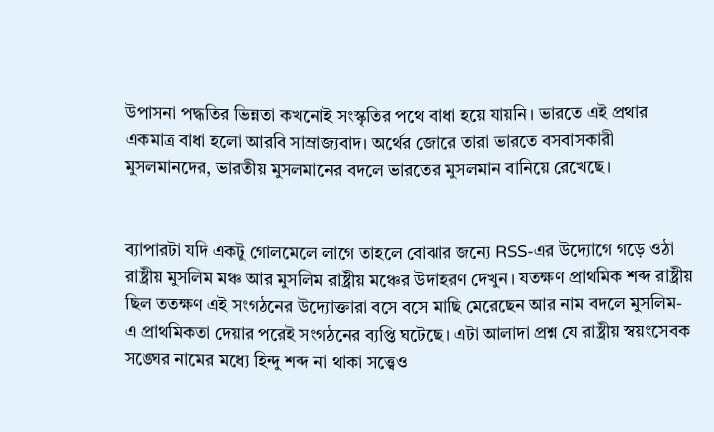উপাসনা পদ্ধতির ভিন্নতা কখনোই সংস্কৃতির পথে বাধা হয়ে যায়নি। ভারতে এই প্রথার একমাত্র বাধা হলো আরবি সাম্রাজ্যবাদ। অর্থের জোরে তারা ভারতে বসবাসকারী মুসলমানদের, ভারতীয় মুসলমানের বদলে ভারতের মুসলমান বানিয়ে রেখেছে।


ব্যাপারটা যদি একটু গোলমেলে লাগে তাহলে বোঝার জন্যে RSS-এর উদ্যোগে গড়ে ওঠা রাষ্ট্রীয় মুসলিম মঞ্চ আর মুসলিম রাষ্ট্রীয় মঞ্চের উদাহরণ দেখুন। যতক্ষণ প্রাথমিক শব্দ রাষ্ট্রীয় ছিল ততক্ষণ এই সংগঠনের উদ্যোক্তারা বসে বসে মাছি মেরেছেন আর নাম বদলে মুসলিম-এ প্রাথমিকতা দেয়ার পরেই সংগঠনের ব্যপ্তি ঘটেছে। এটা আলাদা প্রশ্ন যে রাষ্ট্রীয় স্বয়ংসেবক সঙ্ঘের নামের মধ্যে হিন্দু শব্দ না থাকা সত্ত্বেও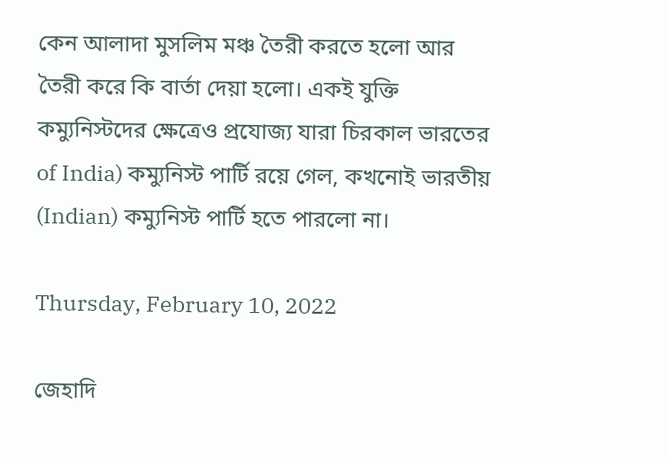কেন আলাদা মুসলিম মঞ্চ তৈরী করতে হলো আর তৈরী করে কি বার্তা দেয়া হলো। একই যুক্তি কম্যুনিস্টদের ক্ষেত্রেও প্রযোজ্য যারা চিরকাল ভারতের of India) কম্যুনিস্ট পার্টি রয়ে গেল, কখনোই ভারতীয় (Indian) কম্যুনিস্ট পার্টি হতে পারলো না।

Thursday, February 10, 2022

জেহাদি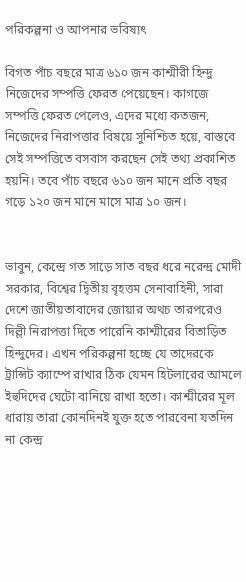পরিকল্পনা ও আপনার ভবিষ্যৎ

বিগত পাঁচ বছরে মাত্র ৬১০ জন কাশ্মীরী হিন্দু নিজেদের সম্পত্তি ফেরত পেয়েছেন। কাগজে সম্পত্তি ফেরত পেলেও, এদের মধ্যে কতজন, নিজেদের নিরাপত্তার বিষয়ে সুনিশ্চিত হয়ে, বাস্তবে সেই সম্পত্তিতে বসবাস করছেন সেই তথ্য প্রকাশিত হয়নি। তবে পাঁচ বছরে ৬১০ জন মানে প্রতি বছর গড়ে ১২০ জন মানে মাসে মাত্র ১০ জন।


ভাবুন, কেন্দ্রে গত সাড়ে সাত বছর ধরে নরেন্দ্র মোদী সরকার, বিশ্বের দ্বিতীয় বৃহত্তম সেনাবাহিনী, সারা দেশে জাতীয়তাবাদের জোয়ার অথচ তারপরেও দিল্লী নিরাপত্তা দিতে পারেনি কাশ্মীরের বিতাড়িত হিন্দুদের। এখন পরিকল্পনা হচ্ছে যে তাদেরকে ট্রান্সিট ক্যাম্পে রাখার ঠিক যেমন হিটলারের আমলে ইহুদিদের ঘেটো বানিয়ে রাখা হতো। কাশ্মীরের মূল ধারায় তারা কোনদিনই যুক্ত হতে পারবেনা যতদিন না কেন্দ্র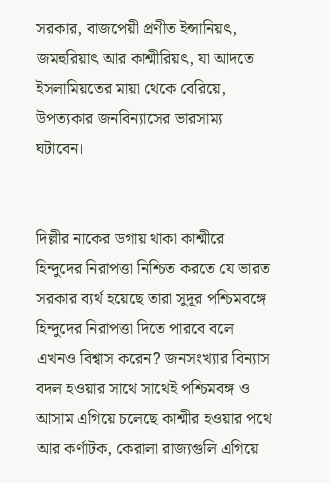সরকার, বাজপেয়ী প্রণীত ইন্সানিয়ৎ, জমহুরিয়াৎ আর কাশ্মীরিয়ৎ, যা আদতে ইসলামিয়তের মায়া থেকে বেরিয়ে, উপত্যকার জনবিন্যাসের ভারসাম্য ঘটাবেন।


দিল্লীর নাকের ডগায় থাকা কাশ্মীরে হিন্দুদের নিরাপত্তা নিশ্চিত করতে যে ভারত সরকার ব্যর্থ হয়েছে তারা সুদূর পশ্চিমবঙ্গে হিন্দুদের নিরাপত্তা দিতে পারবে বলে এখনও বিশ্বাস করেন? জনসংখ্যার বিন্যাস বদল হওয়ার সাথে সাথেই পশ্চিমবঙ্গ ও আসাম এগিয়ে চলেছে কাশ্মীর হওয়ার পথে আর কর্ণাটক, কেরালা রাজ্যগুলি এগিয়ে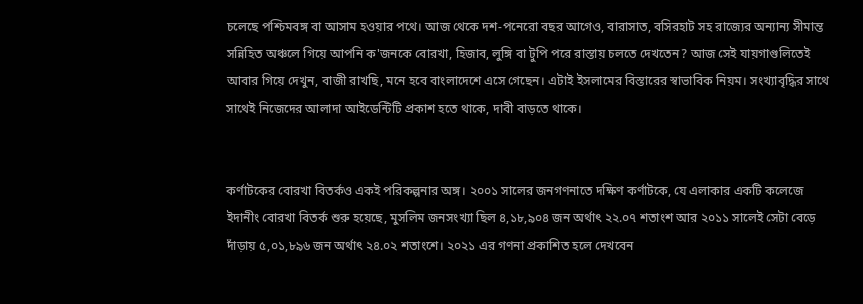চলেছে পশ্চিমবঙ্গ বা আসাম হওয়ার পথে। আজ থেকে দশ-পনেরো বছর আগেও, বারাসাত, বসিরহাট সহ রাজ্যের অন্যান্য সীমান্ত সন্নিহিত অঞ্চলে গিয়ে আপনি ক'জনকে বোরখা, হিজাব, লুঙ্গি বা টুপি পরে রাস্তায় চলতে দেখতেন? আজ সেই যায়গাগুলিতেই আবার গিয়ে দেখুন, বাজী রাখছি, মনে হবে বাংলাদেশে এসে গেছেন। এটাই ইসলামের বিস্তারের স্বাভাবিক নিয়ম। সংখ্যাবৃদ্ধির সাথে সাথেই নিজেদের আলাদা আইডেন্টিটি প্রকাশ হতে থাকে, দাবী বাড়তে থাকে।


কর্ণাটকের বোরখা বিতর্কও একই পরিকল্পনার অঙ্গ। ২০০১ সালের জনগণনাতে দক্ষিণ কর্ণাটকে, যে এলাকার একটি কলেজে ইদানীং বোরখা বিতর্ক শুরু হয়েছে, মুসলিম জনসংখ্যা ছিল ৪,১৮,৯০৪ জন অর্থাৎ ২২.০৭ শতাংশ আর ২০১১ সালেই সেটা বেড়ে দাঁড়ায় ৫,০১,৮৯৬ জন অর্থাৎ ২৪.০২ শতাংশে। ২০২১ এর গণনা প্রকাশিত হলে দেখবেন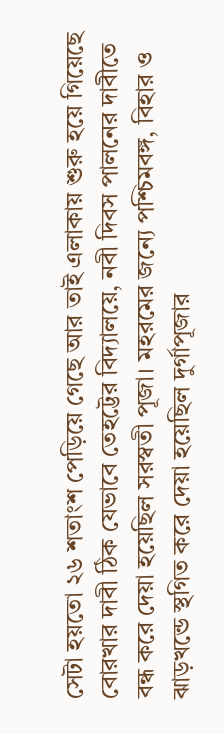সেটা হয়তো ২৬ শতাংশ পেড়িয়ে গেছে আর তাই এলাকায় শুরু হয়ে গিয়েছে বোরখার দাবী ঠিক যেভাবে তেহট্টের বিদ্যালয়ে, নবী দিবস পালনের দাবীতে বন্ধ করে দেয়া হয়েছিল সরস্বতী পূজা। মহরমের জন্যে পশ্চিমবঙ্গ, বিহার ও ঝাড়খন্ডে স্থগিত করে দেয়া হয়েছিল দুর্গাপূজার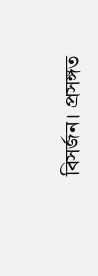বিসর্জন। প্রসঙ্গত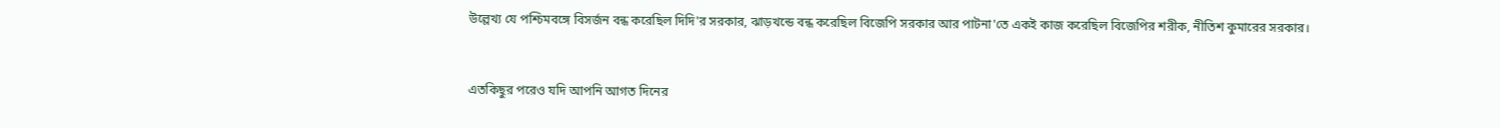উল্লেখ্য যে পশ্চিমবঙ্গে বিসর্জন বন্ধ করেছিল দিদি'র সরকার, ঝাড়খন্ডে বন্ধ করেছিল বিজেপি সরকার আর পাটনা'তে একই কাজ করেছিল বিজেপির শরীক, নীতিশ কুমারের সরকার।


এতকিছুর পরেও যদি আপনি আগত দিনের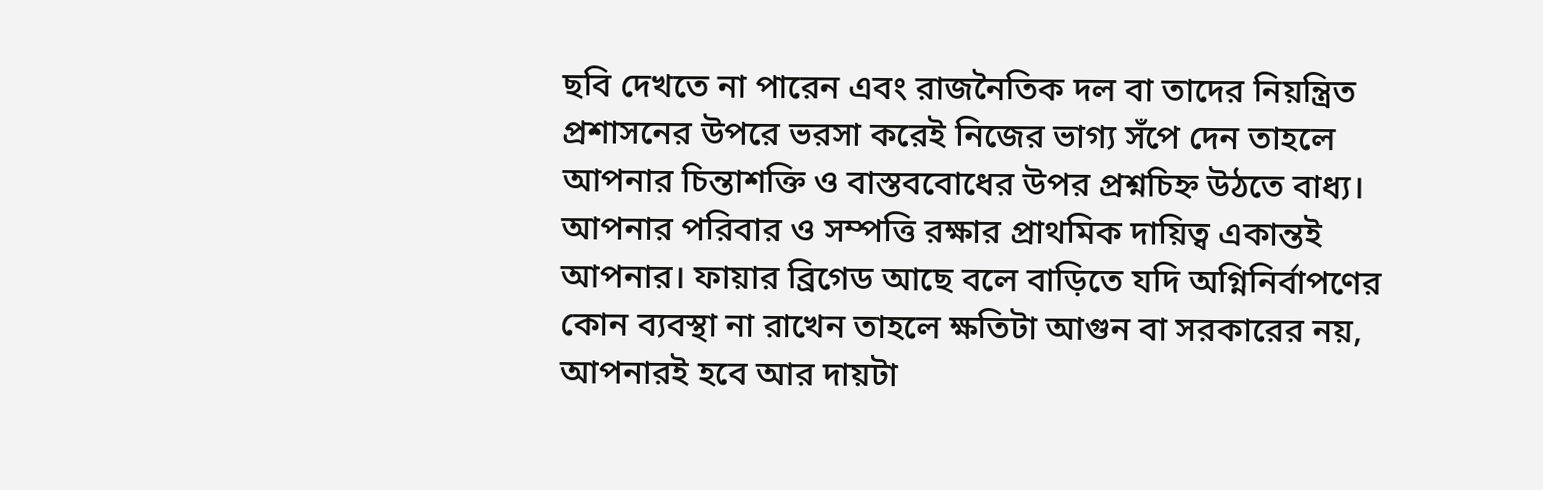ছবি দেখতে না পারেন এবং রাজনৈতিক দল বা তাদের নিয়ন্ত্রিত প্রশাসনের উপরে ভরসা করেই নিজের ভাগ্য সঁপে দেন তাহলে আপনার চিন্তাশক্তি ও বাস্তববোধের উপর প্রশ্নচিহ্ন উঠতে বাধ্য। আপনার পরিবার ও সম্পত্তি রক্ষার প্রাথমিক দায়িত্ব একান্তই আপনার। ফায়ার ব্রিগেড আছে বলে বাড়িতে যদি অগ্নিনির্বাপণের কোন ব্যবস্থা না রাখেন তাহলে ক্ষতিটা আগুন বা সরকারের নয়, আপনারই হবে আর দায়টা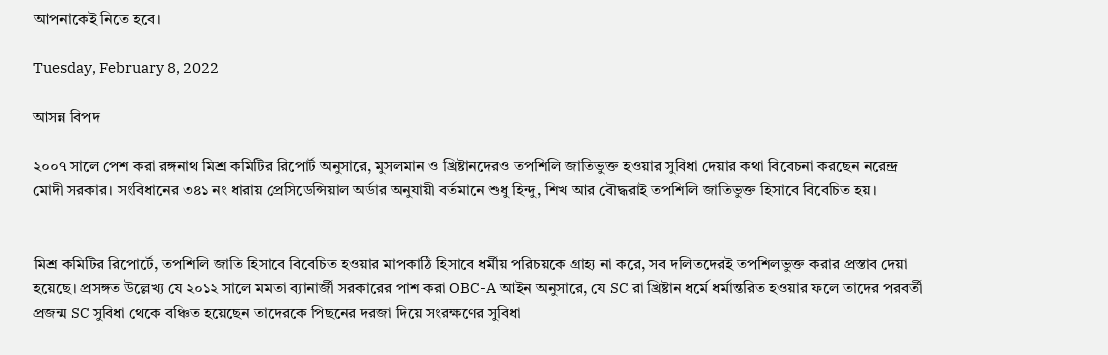আপনাকেই নিতে হবে।

Tuesday, February 8, 2022

আসন্ন বিপদ

২০০৭ সালে পেশ করা রঙ্গনাথ মিশ্র কমিটির রিপোর্ট অনুসারে, মুসলমান ও খ্রিষ্টানদেরও তপশিলি জাতিভুক্ত হওয়ার সুবিধা দেয়ার কথা বিবেচনা করছেন নরেন্দ্র মোদী সরকার। সংবিধানের ৩৪১ নং ধারায় প্রেসিডেন্সিয়াল অর্ডার অনুযায়ী বর্তমানে শুধু হিন্দু, শিখ আর বৌদ্ধরাই তপশিলি জাতিভুক্ত হিসাবে বিবেচিত হয়।


মিশ্র কমিটির রিপোর্টে, তপশিলি জাতি হিসাবে বিবেচিত হওয়ার মাপকাঠি হিসাবে ধর্মীয় পরিচয়কে গ্রাহ্য না করে, সব দলিতদেরই তপশিলভুক্ত করার প্রস্তাব দেয়া হয়েছে। প্রসঙ্গত উল্লেখ্য যে ২০১২ সালে মমতা ব্যানার্জী সরকারের পাশ করা OBC-A আইন অনুসারে, যে SC রা খ্রিষ্টান ধর্মে ধর্মান্তরিত হওয়ার ফলে তাদের পরবর্তী প্রজন্ম SC সুবিধা থেকে বঞ্চিত হয়েছেন তাদেরকে পিছনের দরজা দিয়ে সংরক্ষণের সুবিধা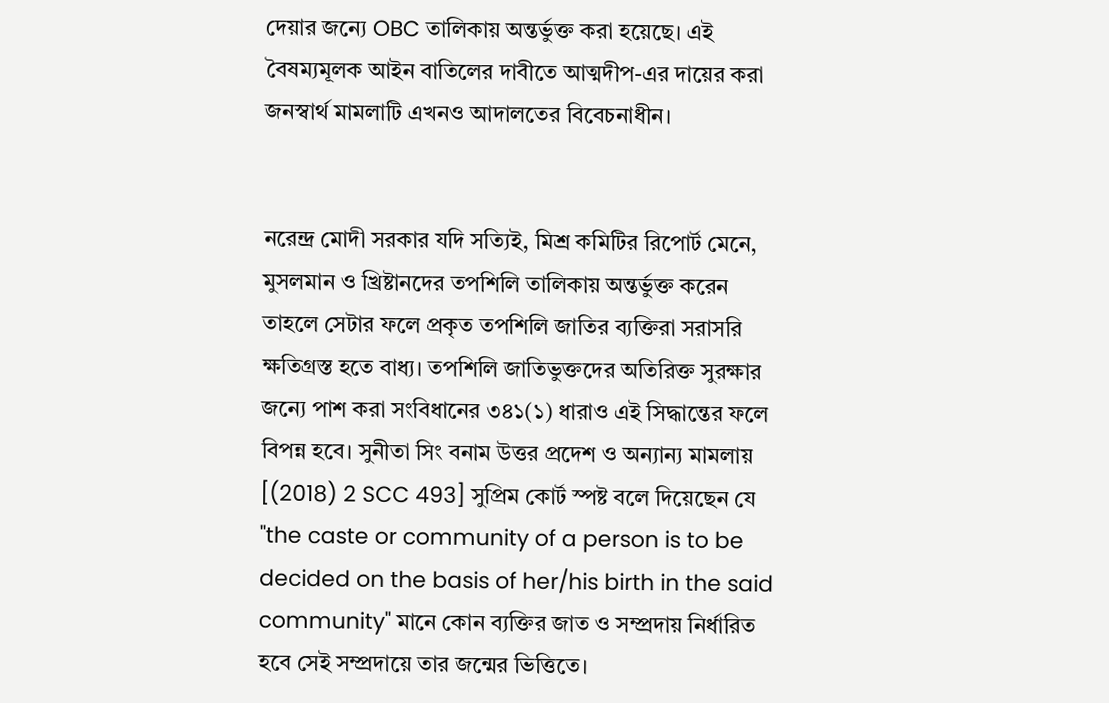দেয়ার জন্যে OBC তালিকায় অন্তর্ভুক্ত করা হয়েছে। এই বৈষম্যমূলক আইন বাতিলের দাবীতে আত্মদীপ-এর দায়ের করা জনস্বার্থ মামলাটি এখনও আদালতের বিবেচনাধীন।


নরেন্দ্র মোদী সরকার যদি সত্যিই, মিশ্র কমিটির রিপোর্ট মেনে, মুসলমান ও খ্রিষ্টানদের তপশিলি তালিকায় অন্তর্ভুক্ত করেন তাহলে সেটার ফলে প্রকৃত তপশিলি জাতির ব্যক্তিরা সরাসরি ক্ষতিগ্রস্ত হতে বাধ্য। তপশিলি জাতিভুক্তদের অতিরিক্ত সুরক্ষার জন্যে পাশ করা সংবিধানের ৩৪১(১) ধারাও এই সিদ্ধান্তের ফলে বিপন্ন হবে। সুনীতা সিং বনাম উত্তর প্রদেশ ও অন্যান্য মামলায় [(2018) 2 SCC 493] সুপ্রিম কোর্ট স্পষ্ট বলে দিয়েছেন যে "the caste or community of a person is to be decided on the basis of her/his birth in the said community" মানে কোন ব্যক্তির জাত ও সম্প্রদায় নির্ধারিত হবে সেই সম্প্রদায়ে তার জন্মের ভিত্তিতে।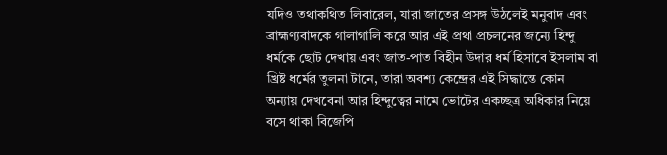যদিও তথাকথিত লিবারেল, যারা জাতের প্রসঙ্গ উঠলেই মনুবাদ এবং ব্রাহ্মণ্যবাদকে গালাগালি করে আর এই প্রথা প্রচলনের জন্যে হিন্দু ধর্মকে ছোট দেখায় এবং জাত-পাত বিহীন উদার ধর্ম হিসাবে ইসলাম বা খ্রিষ্ট ধর্মের তুলনা টানে, তারা অবশ্য কেন্দ্রের এই সিদ্ধান্তে কোন অন্যায় দেখবেনা আর হিন্দুত্বের নামে ভোটের একচ্ছত্র অধিকার নিয়ে বসে থাকা বিজেপি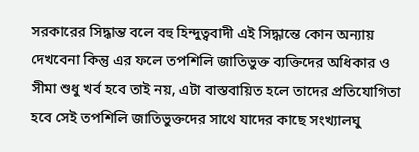সরকারের সিদ্ধান্ত বলে বহু হিন্দুত্ববাদী এই সিদ্ধান্তে কোন অন্যায় দেখবেনা কিন্তু এর ফলে তপশিলি জাতিভুক্ত ব্যক্তিদের অধিকার ও সীমা শুধু খর্ব হবে তাই নয়, এটা বাস্তবায়িত হলে তাদের প্রতিযোগিতা হবে সেই তপশিলি জাতিভুক্তদের সাথে যাদের কাছে সংখ্যালঘু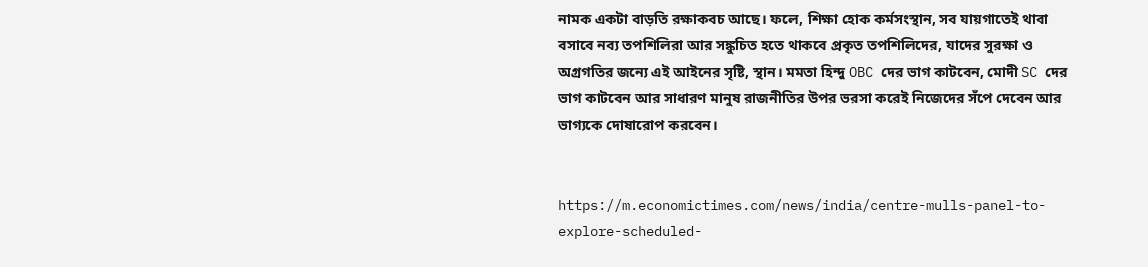নামক একটা বাড়তি রক্ষাকবচ আছে। ফলে, শিক্ষা হোক কর্মসংস্থান, সব যায়গাতেই থাবা বসাবে নব্য তপশিলিরা আর সঙ্কুচিত হতে থাকবে প্রকৃত তপশিলিদের, যাদের সুরক্ষা ও অগ্রগতির জন্যে এই আইনের সৃষ্টি, স্থান। মমতা হিন্দু OBC দের ভাগ কাটবেন, মোদী SC দের ভাগ কাটবেন আর সাধারণ মানুষ রাজনীতির উপর ভরসা করেই নিজেদের সঁপে দেবেন আর ভাগ্যকে দোষারোপ করবেন।


https://m.economictimes.com/news/india/centre-mulls-panel-to-explore-scheduled-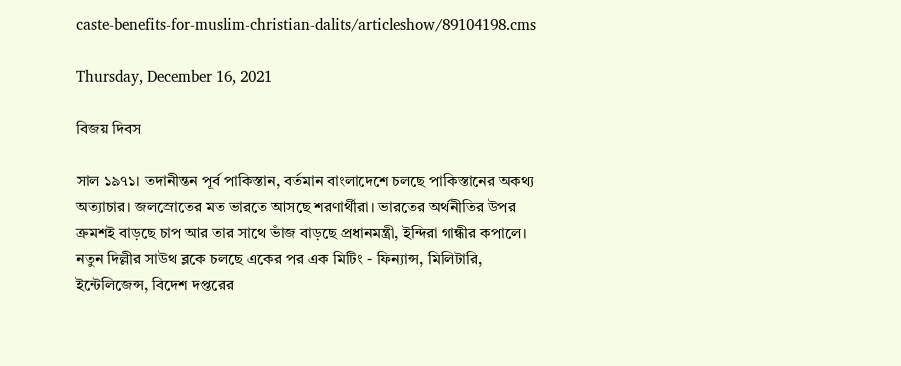caste-benefits-for-muslim-christian-dalits/articleshow/89104198.cms

Thursday, December 16, 2021

বিজয় দিবস

সাল ১৯৭১। তদানীন্তন পূর্ব পাকিস্তান, বর্তমান বাংলাদেশে চলছে পাকিস্তানের অকথ্য অত্যাচার। জলস্রোতের মত ভারতে আসছে শরণার্থীরা। ভারতের অর্থনীতির উপর ক্রমশই বাড়ছে চাপ আর তার সাথে ভাঁজ বাড়ছে প্রধানমন্ত্রী, ইন্দিরা গান্ধীর কপালে। নতুন দিল্লীর সাউথ ব্লকে চলছে একের পর এক মিটিং - ফিন্যান্স, মিলিটারি, ইন্টেলিজেন্স, বিদেশ দপ্তরের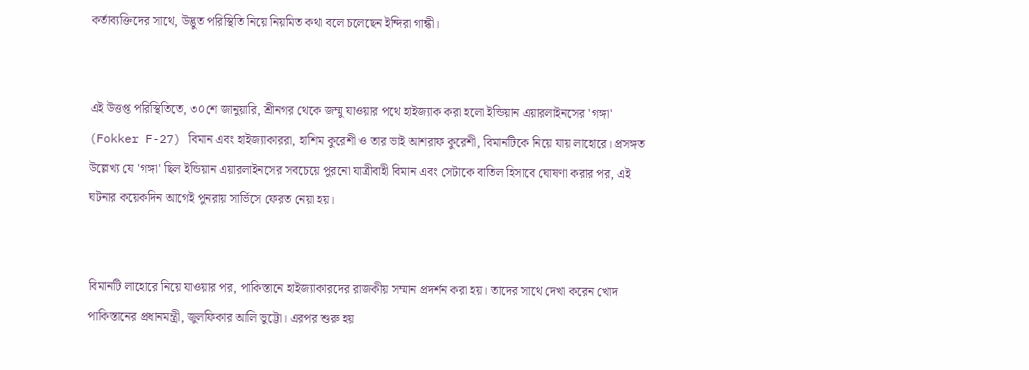কর্তাব্যক্তিদের সাথে, উদ্ভুত পরিস্থিতি নিয়ে নিয়মিত কথা বলে চলেছেন ইন্দিরা গান্ধী।


এই উত্তপ্ত পরিস্থিতিতে, ৩০শে জানুয়ারি, শ্রীনগর থেকে জম্মু যাওয়ার পথে হাইজ্যাক করা হলো ইন্ডিয়ান এয়ারলাইনসের 'গঙ্গা' (Fokker F-27) বিমান এবং হাইজ্যাকাররা, হাশিম কুরেশী ও তার ভাই আশরাফ কুরেশী, বিমানটিকে নিয়ে যায় লাহোরে। প্রসঙ্গত উল্লেখ্য যে 'গঙ্গা' ছিল ইন্ডিয়ান এয়ারলাইনসের সবচেয়ে পুরনো যাত্রীবাহী বিমান এবং সেটাকে বাতিল হিসাবে ঘোষণা করার পর, এই ঘটনার কয়েকদিন আগেই পুনরায় সার্ভিসে ফেরত নেয়া হয়।


বিমানটি লাহোরে নিয়ে যাওয়ার পর, পাকিস্তানে হাইজ্যাকারদের রাজকীয় সম্মান প্রদর্শন করা হয়। তাদের সাথে দেখা করেন খোদ পাকিস্তানের প্রধানমন্ত্রী, জুলফিকার আলি ভুট্টো। এরপর শুরু হয়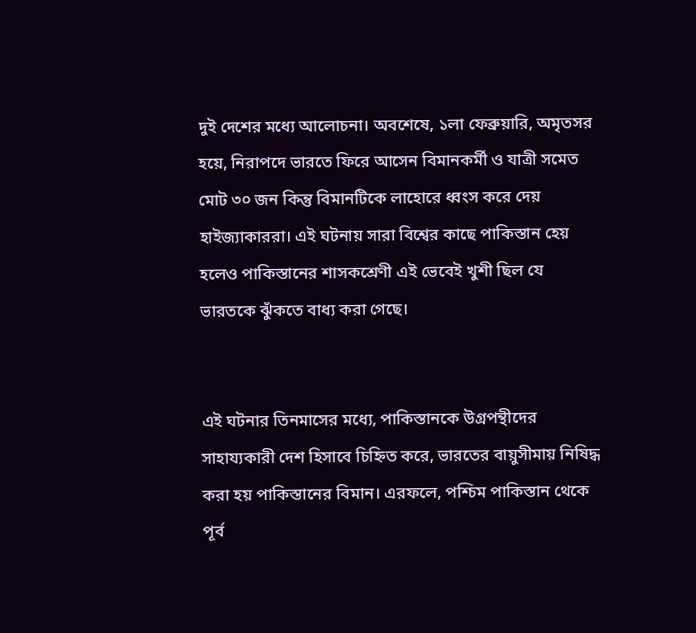দুই দেশের মধ্যে আলোচনা। অবশেষে, ১লা ফেব্রুয়ারি, অমৃতসর হয়ে, নিরাপদে ভারতে ফিরে আসেন বিমানকর্মী ও যাত্রী সমেত মোট ৩০ জন কিন্তু বিমানটিকে লাহোরে ধ্বংস করে দেয় হাইজ্যাকাররা। এই ঘটনায় সারা বিশ্বের কাছে পাকিস্তান হেয় হলেও পাকিস্তানের শাসকশ্রেণী এই ভেবেই খুশী ছিল যে ভারতকে ঝুঁকতে বাধ্য করা গেছে।


এই ঘটনার তিনমাসের মধ্যে, পাকিস্তানকে উগ্রপন্থীদের সাহায্যকারী দেশ হিসাবে চিহ্নিত করে, ভারতের বায়ুসীমায় নিষিদ্ধ করা হয় পাকিস্তানের বিমান। এরফলে, পশ্চিম পাকিস্তান থেকে পূর্ব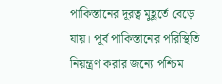পাকিস্তানের দূরত্ব মুহূর্তে বেড়ে যায়। পূর্ব পাকিস্তানের পরিস্থিতি নিয়ন্ত্রণ করার জন্যে পশ্চিম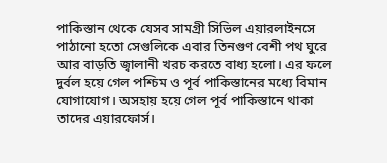পাকিস্তান থেকে যেসব সামগ্রী সিভিল এয়ারলাইনসে পাঠানো হতো সেগুলিকে এবার তিনগুণ বেশী পথ ঘুরে আর বাড়তি জ্বালানী খরচ করতে বাধ্য হলো। এর ফলে দুর্বল হয়ে গেল পশ্চিম ও পূর্ব পাকিস্তানের মধ্যে বিমান যোগাযোগ। অসহায় হয়ে গেল পূর্ব পাকিস্তানে থাকা তাদের এয়ারফোর্স।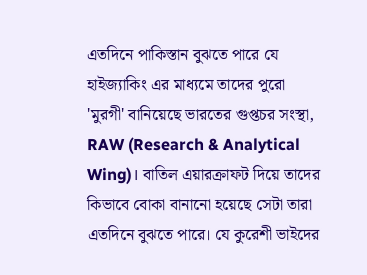এতদিনে পাকিস্তান বুঝতে পারে যে হাইজ্যাকিং এর মাধ্যমে তাদের পুরো 'মুরগী' বানিয়েছে ভারতের গুপ্তচর সংস্থা, RAW (Research & Analytical Wing)। বাতিল এয়ারক্রাফট দিয়ে তাদের কিভাবে বোকা বানানো হয়েছে সেটা তারা এতদিনে বুঝতে পারে। যে কুরেশী ভাইদের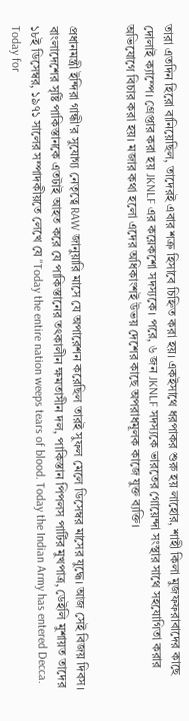তারা এতদিন হিরো বানিয়েছিল, তাদেরই এবার শত্রু হিসাবে চিহ্নিত করা হয়। একইসাথে ধরপাকর শুরু হয় লাহোর, শাহী কিলা মুজফফরাবাদের কাছে দোলাই ক্যাম্পে। গ্রেপ্তার করা হয় JKNLF এর কয়েকশো সদস্যকে। পরে, ৬ জন JKNLF সদস্যকে ভারতের গোয়েন্দা সংস্থার সাথে সহযোগিতা করার অভিযোগে বিচার করা হয়। মজার কথা হলো এদের অধিকাংশই উভয় দেশের কাছে অপরাধমূলক কাজে যুক্ত ব্যক্তি।


প্রধানমন্ত্রী ইন্দিরা গান্ধী'র সুযোগ্য নেতৃত্বে RAW জানুয়ারি মাসে যে অপারেশন করেছিল তারই সুফল মেলে ডিসেম্বর মাসের যুদ্ধে। আজ সেই বিজয় দিবস। বাংলাদেশের সৃষ্টি পাকিস্তানকে এতটাই আহত করে যে পাকিস্তানের তৎকালীন ক্ষমতাসীন দল, পাকিস্তান পিপলস পার্টির মুখপাত্র, ডেইলি মুশায়ত তাদের ১৮ই ডিসেম্বর, ১৯৭১ সালের সম্পাদকীয়তে লেখে যে "Today the entire nation weeps tears of blood. Today the Indian Army has entered Decca. Today for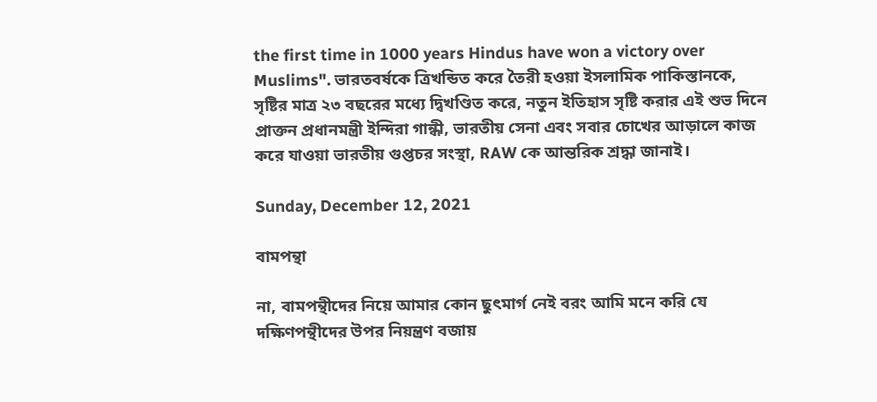the first time in 1000 years Hindus have won a victory over Muslims". ভারতবর্ষকে ত্রিখন্ডিত করে তৈরী হওয়া ইসলামিক পাকিস্তানকে, সৃষ্টির মাত্র ২৩ বছরের মধ্যে দ্বিখণ্ডিত করে, নতুন ইতিহাস সৃষ্টি করার এই শুভ দিনে প্রাক্তন প্রধানমন্ত্রী ইন্দিরা গান্ধী, ভারতীয় সেনা এবং সবার চোখের আড়ালে কাজ করে যাওয়া ভারতীয় গুপ্তচর সংস্থা, RAW কে আন্তরিক শ্রদ্ধা জানাই।

Sunday, December 12, 2021

বামপন্থা

না, বামপন্থীদের নিয়ে আমার কোন ছুৎমার্গ নেই বরং আমি মনে করি যে দক্ষিণপন্থীদের উপর নিয়ন্ত্রণ বজায়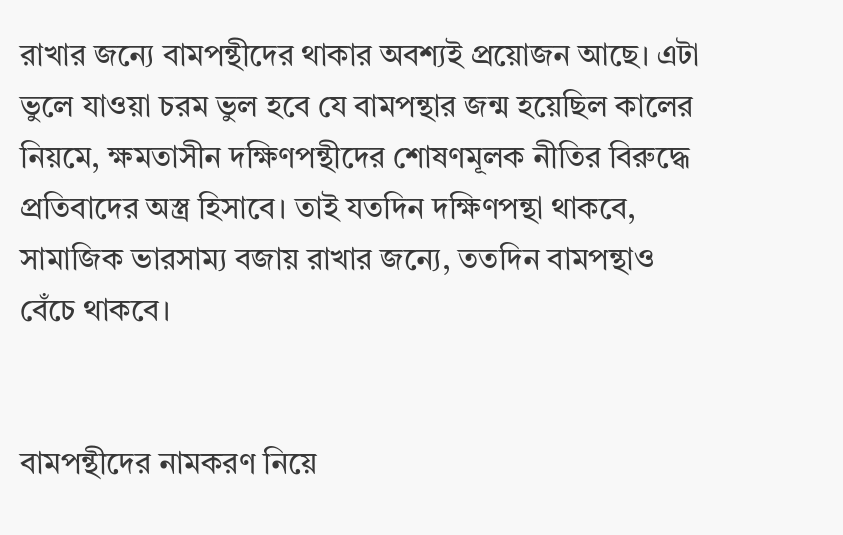রাখার জন্যে বামপন্থীদের থাকার অবশ্যই প্রয়োজন আছে। এটা ভুলে যাওয়া চরম ভুল হবে যে বামপন্থার জন্ম হয়েছিল কালের নিয়মে, ক্ষমতাসীন দক্ষিণপন্থীদের শোষণমূলক নীতির বিরুদ্ধে প্রতিবাদের অস্ত্র হিসাবে। তাই যতদিন দক্ষিণপন্থা থাকবে, সামাজিক ভারসাম্য বজায় রাখার জন্যে, ততদিন বামপন্থাও বেঁচে থাকবে।


বামপন্থীদের নামকরণ নিয়ে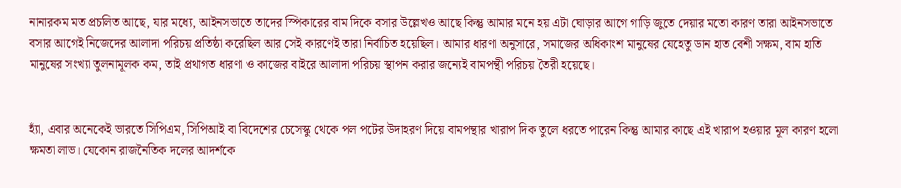নানারকম মত প্রচলিত আছে, যার মধ্যে, আইনসভাতে তাদের স্পিকারের বাম দিকে বসার উল্লেখও আছে কিন্তু আমার মনে হয় এটা ঘোড়ার আগে গাড়ি জুতে দেয়ার মতো কারণ তারা আইনসভাতে বসার আগেই নিজেদের আলাদা পরিচয় প্রতিষ্ঠা করেছিল আর সেই কারণেই তারা নির্বাচিত হয়েছিল। আমার ধারণা অনুসারে, সমাজের অধিকাংশ মানুষের যেহেতু ডান হাত বেশী সক্ষম, বাম হাতি মানুষের সংখ্যা তুলনামূলক কম, তাই প্রথাগত ধারণা ও কাজের বাইরে আলাদা পরিচয় স্থাপন করার জন্যেই বামপন্থী পরিচয় তৈরী হয়েছে।


হ্যাঁ, এবার অনেকেই ভারতে সিপিএম, সিপিআই বা বিদেশের চেসেস্কু থেকে পল পটের উদাহরণ দিয়ে বামপন্থার খারাপ দিক তুলে ধরতে পারেন কিন্তু আমার কাছে এই খারাপ হওয়ার মূল কারণ হলো ক্ষমতা লাভ। যেকোন রাজনৈতিক দলের আদর্শকে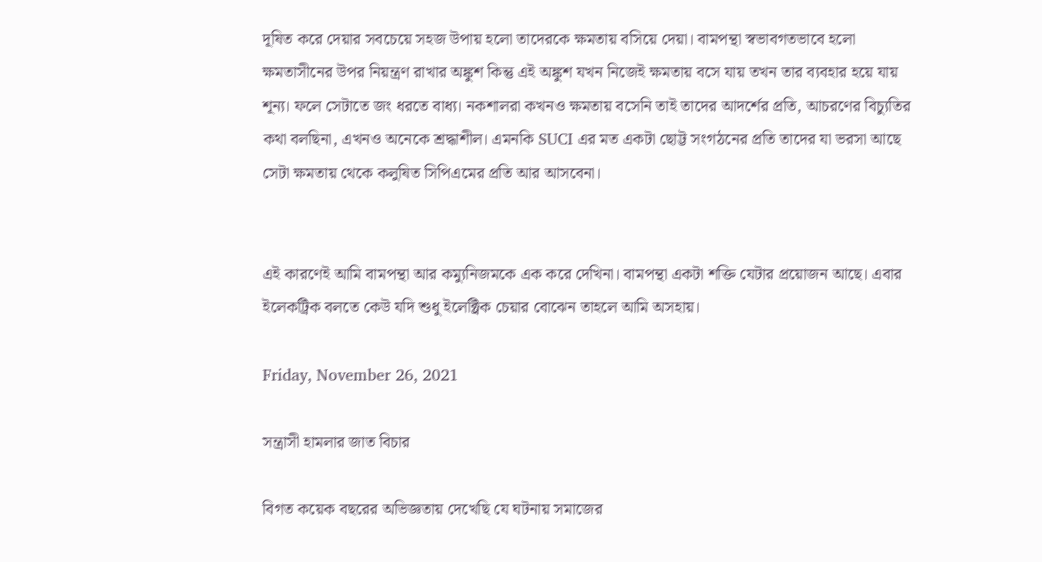দূষিত করে দেয়ার সবচেয়ে সহজ উপায় হলো তাদেরকে ক্ষমতায় বসিয়ে দেয়া। বামপন্থা স্বভাবগতভাবে হলো ক্ষমতাসীনের উপর নিয়ন্ত্রণ রাখার অঙ্কুশ কিন্তু এই অঙ্কুশ যখন নিজেই ক্ষমতায় বসে যায় তখন তার ব্যবহার হয়ে যায় শূন্য। ফলে সেটাতে জং ধরতে বাধ্য। নকশালরা কখনও ক্ষমতায় বসেনি তাই তাদের আদর্শের প্রতি, আচরণের বিচ্যুতির কথা বলছিনা, এখনও অনেকে শ্রদ্ধাশীল। এমনকি SUCI এর মত একটা ছোট্ট সংগঠনের প্রতি তাদের যা ভরসা আছে সেটা ক্ষমতায় থেকে কলুষিত সিপিএমের প্রতি আর আসবেনা।


এই কারণেই আমি বামপন্থা আর কম্যুনিজমকে এক করে দেখিনা। বামপন্থা একটা শক্তি যেটার প্রয়োজন আছে। এবার ইলেকট্রিক বলতে কেউ যদি শুধু ইলেক্ট্রিক চেয়ার বোঝেন তাহলে আমি অসহায়।

Friday, November 26, 2021

সন্ত্রাসী হামলার জাত বিচার

বিগত কয়েক বছরের অভিজ্ঞতায় দেখেছি যে ঘটনায় সমাজের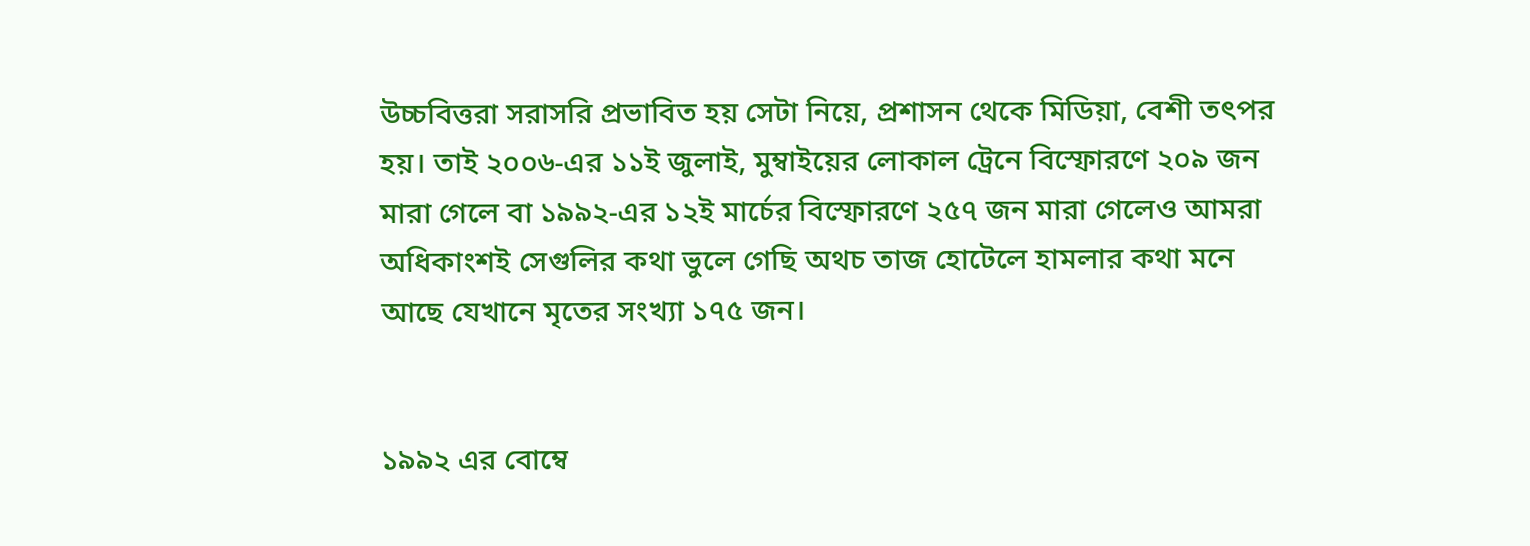উচ্চবিত্তরা সরাসরি প্রভাবিত হয় সেটা নিয়ে, প্রশাসন থেকে মিডিয়া, বেশী তৎপর হয়। তাই ২০০৬-এর ১১ই জুলাই, মুম্বাইয়ের লোকাল ট্রেনে বিস্ফোরণে ২০৯ জন মারা গেলে বা ১৯৯২-এর ১২ই মার্চের বিস্ফোরণে ২৫৭ জন মারা গেলেও আমরা অধিকাংশই সেগুলির কথা ভুলে গেছি অথচ তাজ হোটেলে হামলার কথা মনে আছে যেখানে মৃতের সংখ্যা ১৭৫ জন।


১৯৯২ এর বোম্বে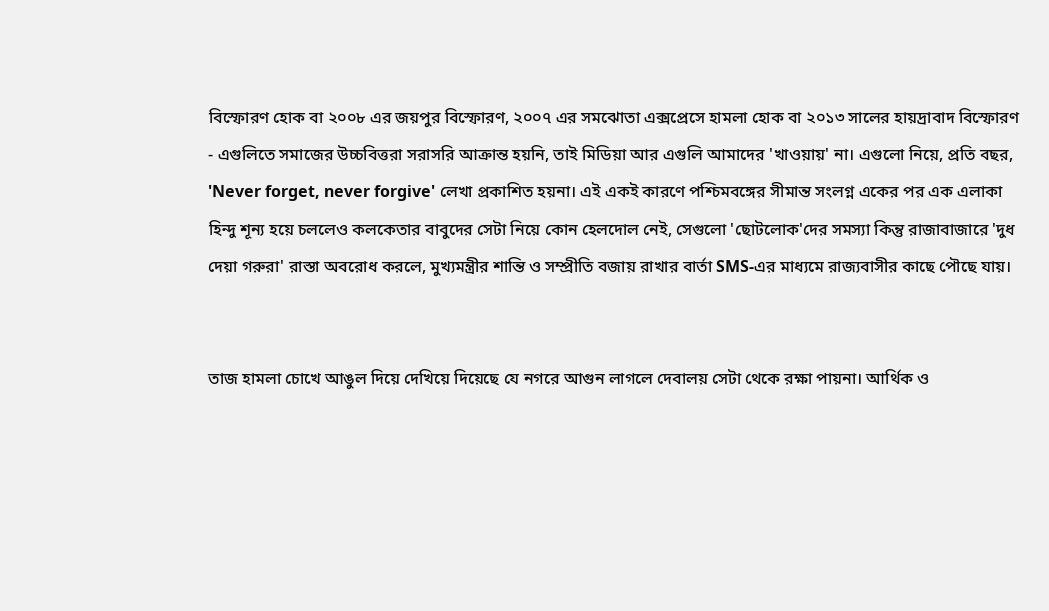বিস্ফোরণ হোক বা ২০০৮ এর জয়পুর বিস্ফোরণ, ২০০৭ এর সমঝোতা এক্সপ্রেসে হামলা হোক বা ২০১৩ সালের হায়দ্রাবাদ বিস্ফোরণ - এগুলিতে সমাজের উচ্চবিত্তরা সরাসরি আক্রান্ত হয়নি, তাই মিডিয়া আর এগুলি আমাদের 'খাওয়ায়' না। এগুলো নিয়ে, প্রতি বছর, 'Never forget, never forgive' লেখা প্রকাশিত হয়না। এই একই কারণে পশ্চিমবঙ্গের সীমান্ত সংলগ্ন একের পর এক এলাকা হিন্দু শূন্য হয়ে চললেও কলকেতার বাবুদের সেটা নিয়ে কোন হেলদোল নেই, সেগুলো 'ছোটলোক'দের সমস্যা কিন্তু রাজাবাজারে 'দুধ দেয়া গরুরা' রাস্তা অবরোধ করলে, মুখ্যমন্ত্রীর শান্তি ও সম্প্রীতি বজায় রাখার বার্তা SMS-এর মাধ্যমে রাজ্যবাসীর কাছে পৌছে যায়।


তাজ হামলা চোখে আঙুল দিয়ে দেখিয়ে দিয়েছে যে নগরে আগুন লাগলে দেবালয় সেটা থেকে রক্ষা পায়না। আর্থিক ও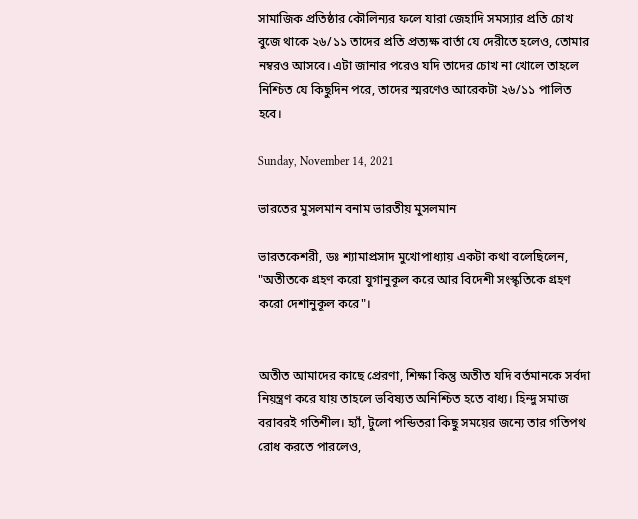সামাজিক প্রতিষ্ঠার কৌলিন্যর ফলে যারা জেহাদি সমস্যার প্রতি চোখ বুজে থাকে ২৬/১১ তাদের প্রতি প্রত্যক্ষ বার্তা যে দেরীতে হলেও, তোমার নম্বরও আসবে। এটা জানার পরেও যদি তাদের চোখ না খোলে তাহলে নিশ্চিত যে কিছুদিন পরে, তাদের স্মরণেও আরেকটা ২৬/১১ পালিত হবে।

Sunday, November 14, 2021

ভারতের মুসলমান বনাম ভারতীয় মুসলমান

ভারতকেশরী, ডঃ শ্যামাপ্রসাদ মুখোপাধ্যায় একটা কথা বলেছিলেন, "অতীতকে গ্রহণ করো যুগানুকূল করে আর বিদেশী সংস্কৃতিকে গ্রহণ করো দেশানুকূল করে"।


অতীত আমাদের কাছে প্রেরণা, শিক্ষা কিন্তু অতীত যদি বর্তমানকে সর্বদা নিয়ন্ত্রণ করে যায় তাহলে ভবিষ্যত অনিশ্চিত হতে বাধ্য। হিন্দু সমাজ বরাবরই গতিশীল। হ্যাঁ, টুলো পন্ডিতরা কিছু সময়ের জন্যে তার গতিপথ রোধ করতে পারলেও,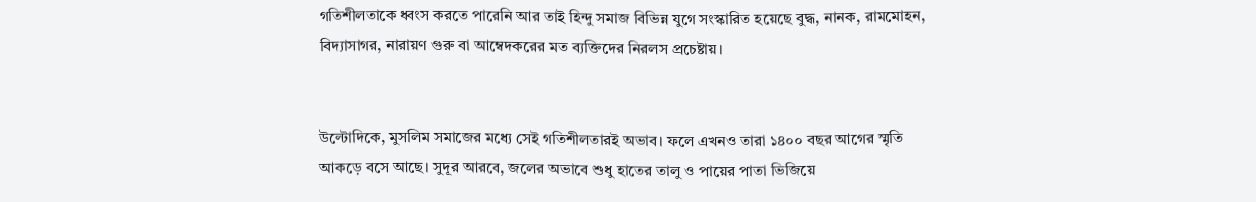গতিশীলতাকে ধ্বংস করতে পারেনি আর তাই হিন্দু সমাজ বিভিন্ন যুগে সংস্কারিত হয়েছে বুদ্ধ, নানক, রামমোহন, বিদ্যাসাগর, নারায়ণ গুরু বা আম্বেদকরের মত ব্যক্তিদের নিরলস প্রচেষ্টায়।


উল্টোদিকে, মুসলিম সমাজের মধ্যে সেই গতিশীলতারই অভাব। ফলে এখনও তারা ১৪০০ বছর আগের স্মৃতি আকড়ে বসে আছে। সুদূর আরবে, জলের অভাবে শুধু হাতের তালু ও পায়ের পাতা ভিজিয়ে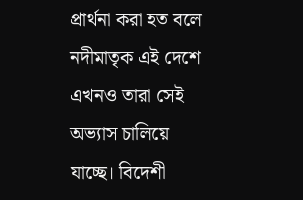প্রার্থনা করা হত বলে নদীমাতৃক এই দেশে এখনও তারা সেই অভ্যাস চালিয়ে যাচ্ছে। বিদেশী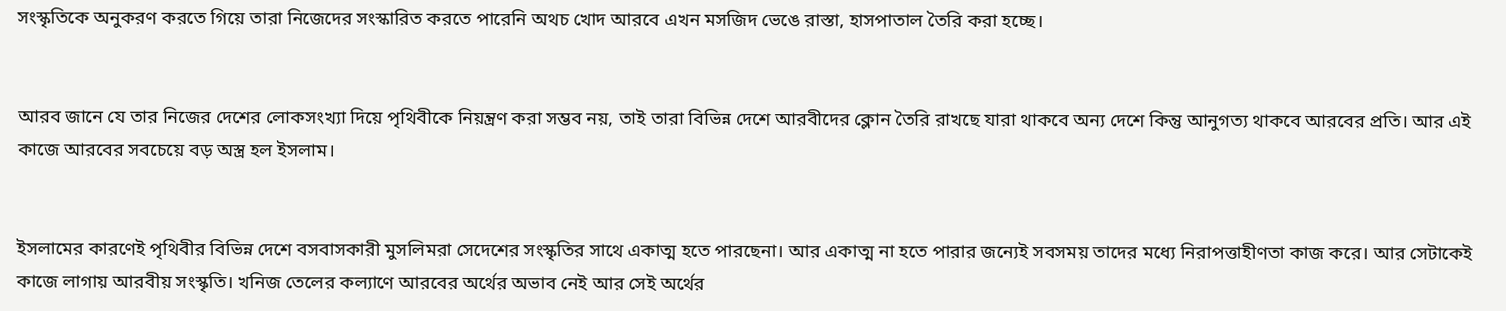সংস্কৃতিকে অনুকরণ করতে গিয়ে তারা নিজেদের সংস্কারিত করতে পারেনি অথচ খোদ আরবে এখন মসজিদ ভেঙে রাস্তা, হাসপাতাল তৈরি করা হচ্ছে।


আরব জানে যে তার নিজের দেশের লোকসংখ্যা দিয়ে পৃথিবীকে নিয়ন্ত্রণ করা সম্ভব নয়, তাই তারা বিভিন্ন দেশে আরবীদের ক্লোন তৈরি রাখছে যারা থাকবে অন্য দেশে কিন্তু আনুগত্য থাকবে আরবের প্রতি। আর এই কাজে আরবের সবচেয়ে বড় অস্ত্র হল ইসলাম।


ইসলামের কারণেই পৃথিবীর বিভিন্ন দেশে বসবাসকারী মুসলিমরা সেদেশের সংস্কৃতির সাথে একাত্ম হতে পারছেনা। আর একাত্ম না হতে পারার জন্যেই সবসময় তাদের মধ্যে নিরাপত্তাহীণতা কাজ করে। আর সেটাকেই কাজে লাগায় আরবীয় সংস্কৃতি। খনিজ তেলের কল্যাণে আরবের অর্থের অভাব নেই আর সেই অর্থের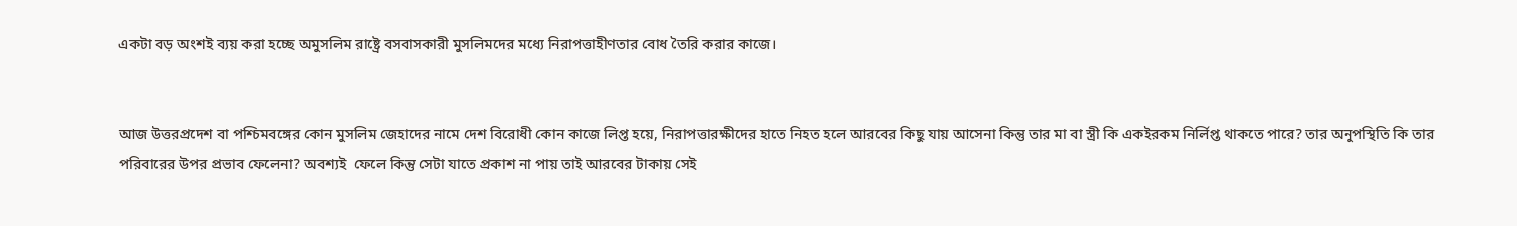একটা বড় অংশই ব্যয় করা হচ্ছে অমুসলিম রাষ্ট্রে বসবাসকারী মুসলিমদের মধ্যে নিরাপত্তাহীণতার বোধ তৈরি করার কাজে।


আজ উত্তরপ্রদেশ বা পশ্চিমবঙ্গের কোন মুসলিম জেহাদের নামে দেশ বিরোধী কোন কাজে লিপ্ত হয়ে, নিরাপত্তারক্ষীদের হাতে নিহত হলে আরবের কিছু যায় আসেনা কিন্তু তার মা বা স্ত্রী কি একইরকম নির্লিপ্ত থাকতে পারে? তার অনুপস্থিতি কি তার পরিবারের উপর প্রভাব ফেলেনা? অবশ্যই  ফেলে কিন্তু সেটা যাতে প্রকাশ না পায় তাই আরবের টাকায় সেই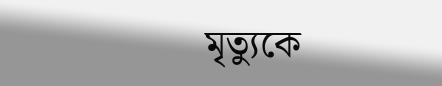মৃত্যুকে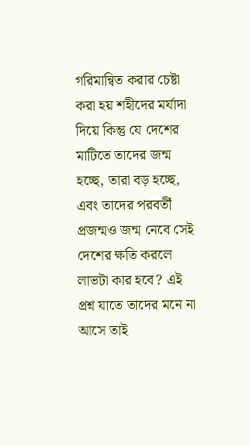গরিমান্বিত করার চেষ্টা করা হয় শহীদের মর্যাদা দিয়ে কিন্তু যে দেশের মাটিতে তাদের জন্ম হচ্ছে, তারা বড় হচ্ছে, এবং তাদের পরবর্তী প্রজন্মও জন্ম নেবে সেই দেশের ক্ষতি করলে লাভটা কার হবে? এই প্রশ্ন যাতে তাদের মনে না আসে তাই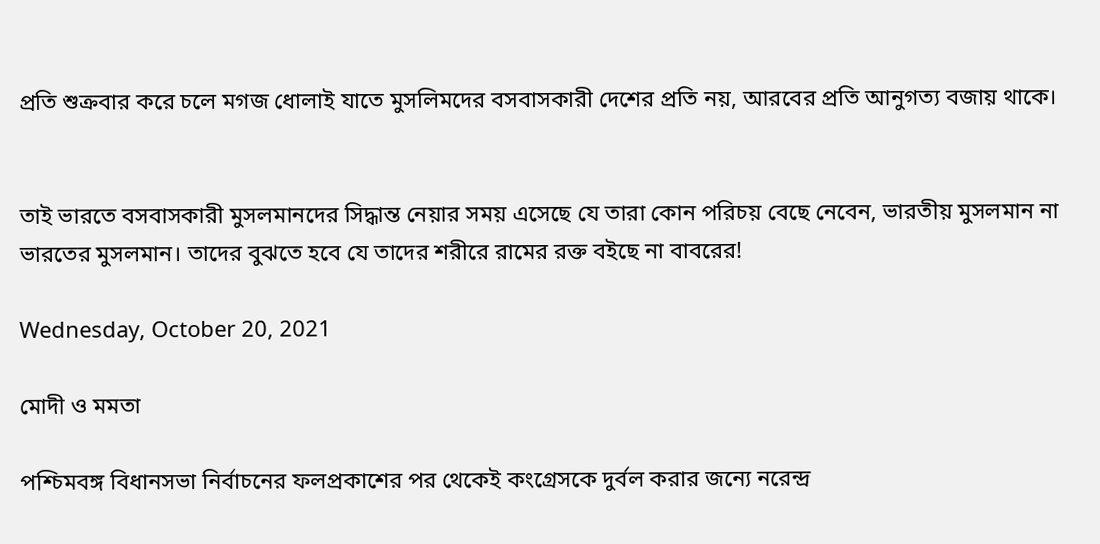প্রতি শুক্রবার করে চলে মগজ ধোলাই যাতে মুসলিমদের বসবাসকারী দেশের প্রতি নয়, আরবের প্রতি আনুগত্য বজায় থাকে।


তাই ভারতে বসবাসকারী মুসলমানদের সিদ্ধান্ত নেয়ার সময় এসেছে যে তারা কোন পরিচয় বেছে নেবেন, ভারতীয় মুসলমান না ভারতের মুসলমান। তাদের বুঝতে হবে যে তাদের শরীরে রামের রক্ত বইছে না বাবরের!

Wednesday, October 20, 2021

মোদী ও মমতা

পশ্চিমবঙ্গ বিধানসভা নির্বাচনের ফলপ্রকাশের পর থেকেই কংগ্রেসকে দুর্বল করার জন্যে নরেন্দ্র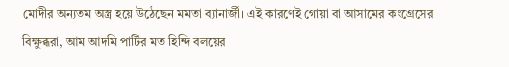মোদীর অন্যতম অস্ত্র হয়ে উঠেছেন মমতা ব্যানার্জী। এই কারণেই গোয়া বা আসামের কংগ্রেসের বিক্ষুব্ধরা, আম আদমি পার্টির মত হিন্দি বলয়ের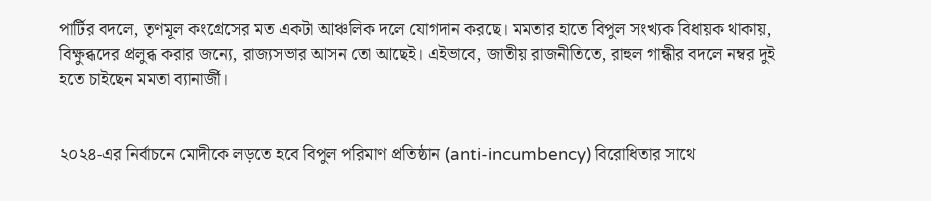পার্টির বদলে, তৃণমূল কংগ্রেসের মত একটা আঞ্চলিক দলে যোগদান করছে। মমতার হাতে বিপুল সংখ্যক বিধায়ক থাকায়, বিক্ষুব্ধদের প্রলুব্ধ করার জন্যে, রাজ্যসভার আসন তো আছেই। এইভাবে, জাতীয় রাজনীতিতে, রাহুল গান্ধীর বদলে নম্বর দুই হতে চাইছেন মমতা ব্যানার্জী।


২০২৪-এর নির্বাচনে মোদীকে লড়তে হবে বিপুল পরিমাণ প্রতিষ্ঠান (anti-incumbency) বিরোধিতার সাথে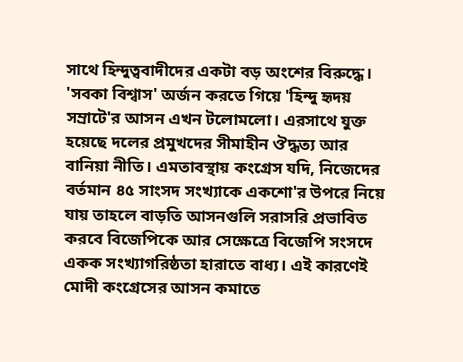সাথে হিন্দুত্ববাদীদের একটা বড় অংশের বিরুদ্ধে। 'সবকা বিশ্বাস' অর্জন করতে গিয়ে 'হিন্দু হৃদয় সম্রাটে'র আসন এখন টলোমলো। এরসাথে যুক্ত হয়েছে দলের প্রমুখদের সীমাহীন ঔদ্ধত্য আর বানিয়া নীতি। এমতাবস্থায় কংগ্রেস যদি, নিজেদের বর্তমান ৪৫ সাংসদ সংখ্যাকে একশো'র উপরে নিয়ে যায় তাহলে বাড়তি আসনগুলি সরাসরি প্রভাবিত করবে বিজেপিকে আর সেক্ষেত্রে বিজেপি সংসদে একক সংখ্যাগরিষ্ঠতা হারাতে বাধ্য। এই কারণেই মোদী কংগ্রেসের আসন কমাতে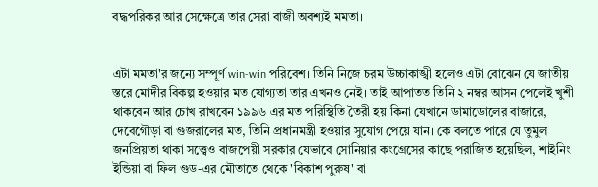বদ্ধপরিকর আর সেক্ষেত্রে তার সেরা বাজী অবশ্যই মমতা।


এটা মমতা'র জন্যে সম্পূর্ণ win-win পরিবেশ। তিনি নিজে চরম উচ্চাকাঙ্খী হলেও এটা বোঝেন যে জাতীয় স্তরে মোদীর বিকল্প হওয়ার মত যোগ্যতা তার এখনও নেই। তাই আপাতত তিনি ২ নম্বর আসন পেলেই খুশী থাকবেন আর চোখ রাখবেন ১৯৯৬ এর মত পরিস্থিতি তৈরী হয় কিনা যেখানে ডামাডোলের বাজারে, দেবেগৌড়া বা গুজরালের মত, তিনি প্রধানমন্ত্রী হওয়ার সুযোগ পেয়ে যান। কে বলতে পারে যে তুমুল জনপ্রিয়তা থাকা সত্ত্বেও বাজপেয়ী সরকার যেভাবে সোনিয়ার কংগ্রেসের কাছে পরাজিত হয়েছিল, শাইনিং ইন্ডিয়া বা ফিল গুড-এর মৌতাতে থেকে 'বিকাশ পুরুষ' বা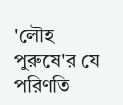'লৌহ পুরুষে'র যে পরিণতি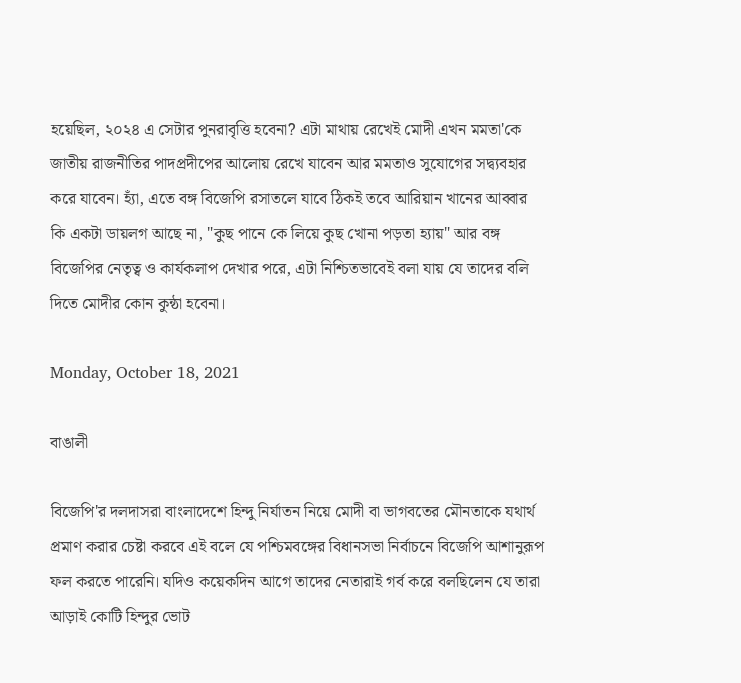হয়েছিল, ২০২৪ এ সেটার পুনরাবৃত্তি হবেনা? এটা মাথায় রেখেই মোদী এখন মমতা'কে জাতীয় রাজনীতির পাদপ্রদীপের আলোয় রেখে যাবেন আর মমতাও সুযোগের সদ্ব্যবহার করে যাবেন। হ্যাঁ, এতে বঙ্গ বিজেপি রসাতলে যাবে ঠিকই তবে আরিয়ান খানের আব্বার কি একটা ডায়লগ আছে না, "কুছ পানে কে লিয়ে কুছ খোনা পড়তা হ্যায়" আর বঙ্গ বিজেপির নেতৃত্ব ও কার্যকলাপ দেখার পরে, এটা নিশ্চিতভাবেই বলা যায় যে তাদের বলি দিতে মোদীর কোন কুন্ঠা হবেনা।

Monday, October 18, 2021

বাঙালী

বিজেপি'র দলদাসরা বাংলাদেশে হিন্দু নির্যাতন নিয়ে মোদী বা ভাগবতের মৌনতাকে যথার্থ প্রমাণ করার চেষ্টা করবে এই বলে যে পশ্চিমবঙ্গের বিধানসভা নির্বাচনে বিজেপি আশানুরূপ ফল করতে পারেনি। যদিও কয়েকদিন আগে তাদের নেতারাই গর্ব করে বলছিলেন যে তারা আড়াই কোটি হিন্দুর ভোট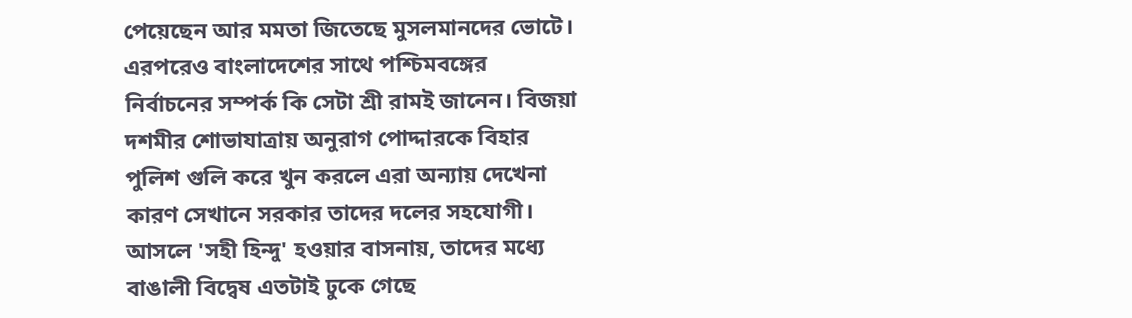পেয়েছেন আর মমতা জিতেছে মুসলমানদের ভোটে। এরপরেও বাংলাদেশের সাথে পশ্চিমবঙ্গের নির্বাচনের সম্পর্ক কি সেটা শ্রী রামই জানেন। বিজয়া দশমীর শোভাযাত্রায় অনুরাগ পোদ্দারকে বিহার পুলিশ গুলি করে খুন করলে এরা অন্যায় দেখেনা কারণ সেখানে সরকার তাদের দলের সহযোগী। আসলে 'সহী হিন্দু' হওয়ার বাসনায়, তাদের মধ্যে বাঙালী বিদ্বেষ এতটাই ঢুকে গেছে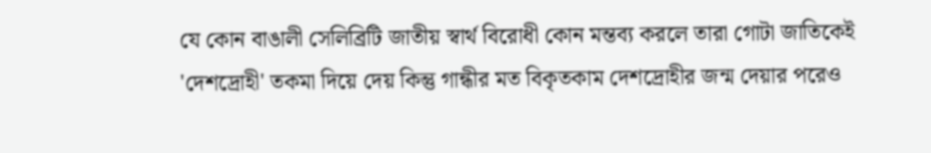যে কোন বাঙালী সেলিব্রিটি জাতীয় স্বার্থ বিরোধী কোন মন্তব্য করলে তারা গোটা জাতিকেই 'দেশদ্রোহী' তকমা দিয়ে দেয় কিন্তু গান্ধীর মত বিকৃতকাম দেশদ্রোহীর জন্ম দেয়ার পরেও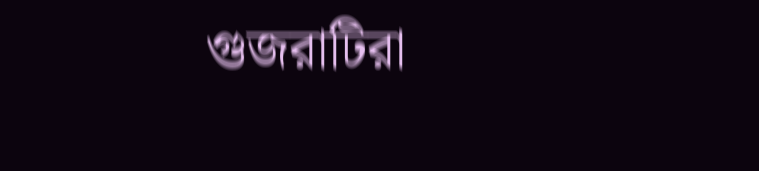গুজরাটিরা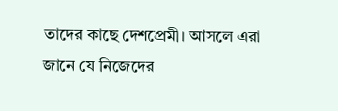তাদের কাছে দেশপ্রেমী। আসলে এরা জানে যে নিজেদের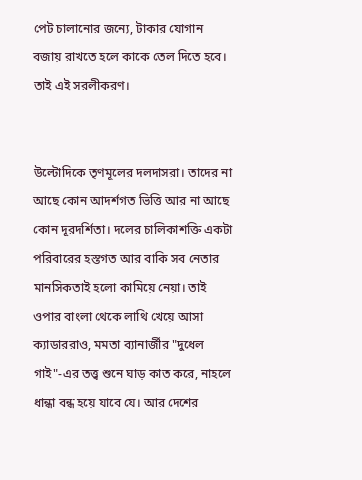পেট চালানোর জন্যে, টাকার যোগান বজায় রাখতে হলে কাকে তেল দিতে হবে। তাই এই সরলীকরণ।


উল্টোদিকে তৃণমূলের দলদাসরা। তাদের না আছে কোন আদর্শগত ভিত্তি আর না আছে কোন দূরদর্শিতা। দলের চালিকাশক্তি একটা পরিবারের হস্তগত আর বাকি সব নেতার মানসিকতাই হলো কামিয়ে নেয়া। তাই ওপার বাংলা থেকে লাথি খেয়ে আসা ক্যাডাররাও, মমতা ব্যানার্জীর "দুধেল গাই"-এর তত্ত্ব শুনে ঘাড় কাত করে, নাহলে ধান্ধা বন্ধ হয়ে যাবে যে। আর দেশের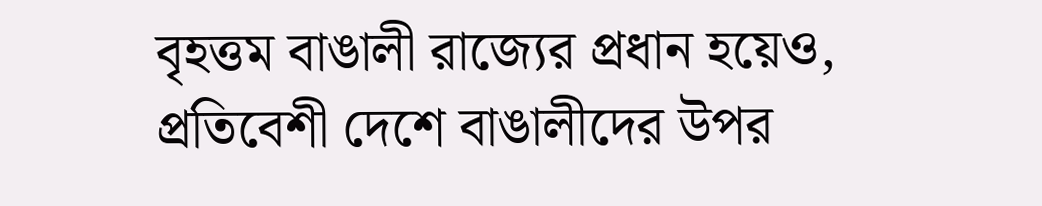বৃহত্তম বাঙালী রাজ্যের প্রধান হয়েও, প্রতিবেশী দেশে বাঙালীদের উপর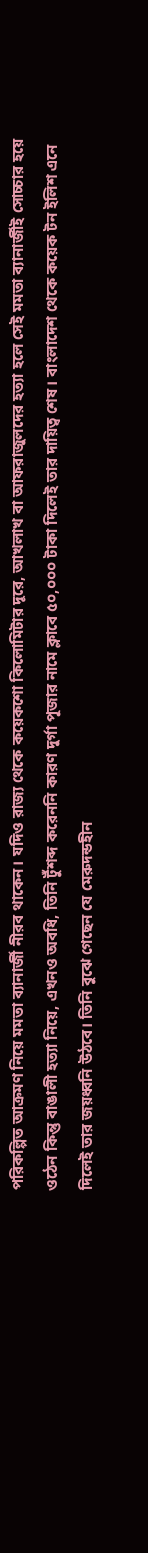পরিকল্পিত আক্রমণ নিয়ে মমতা ব্যানার্জী নীরব থাকেন। যদিও রাজ্য থেকে কয়েকশো কিলোমিটার দূরে, আখলাখ বা আফরাজুলদের হত্যা হলে সেই মমতা ব্যানার্জীই সোচ্চার হয়ে ওঠেন কিন্তু বাঙালী হত্যা নিয়ে, এখনও অবধি, তিনি টুঁশব্দ করেননি কারণ দুর্গা পূজার নামে ক্লাবে ৫০,০০০ টাকা দিলেই তার দায়িত্ব শেষ। বাংলাদেশ থেকে কয়েক টন ইলিশ এনে দিলেই তার জয়ধ্বনি উঠবে। তিনি বুঝে গেছেন যে মেরুদন্ডহীন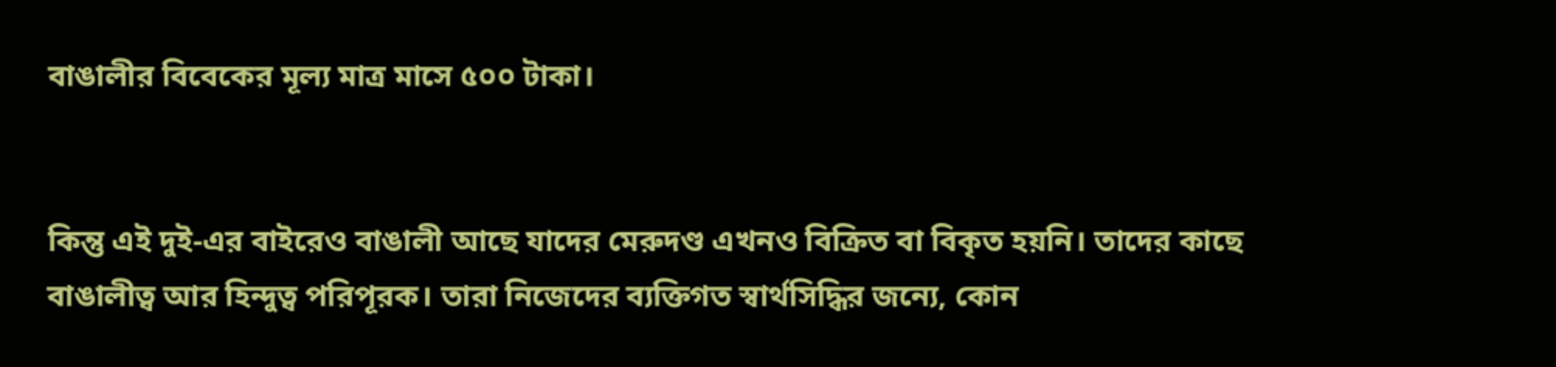বাঙালীর বিবেকের মূল্য মাত্র মাসে ৫০০ টাকা।


কিন্তু এই দুই-এর বাইরেও বাঙালী আছে যাদের মেরুদণ্ড এখনও বিক্রিত বা বিকৃত হয়নি। তাদের কাছে বাঙালীত্ব আর হিন্দুত্ব পরিপূরক। তারা নিজেদের ব্যক্তিগত স্বার্থসিদ্ধির জন্যে, কোন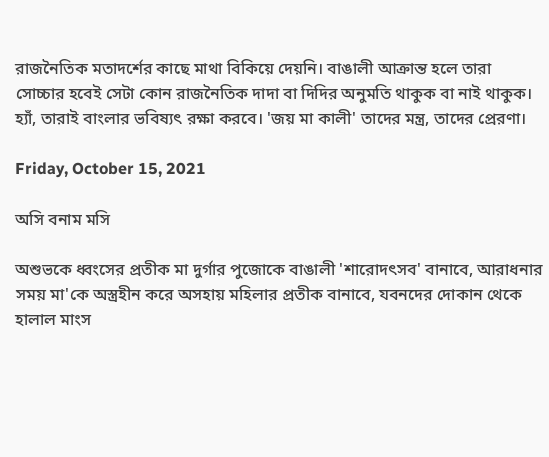রাজনৈতিক মতাদর্শের কাছে মাথা বিকিয়ে দেয়নি। বাঙালী আক্রান্ত হলে তারা সোচ্চার হবেই সেটা কোন রাজনৈতিক দাদা বা দিদির অনুমতি থাকুক বা নাই থাকুক। হ্যাঁ, তারাই বাংলার ভবিষ্যৎ রক্ষা করবে। 'জয় মা কালী' তাদের মন্ত্র, তাদের প্রেরণা।

Friday, October 15, 2021

অসি বনাম মসি

অশুভকে ধ্বংসের প্রতীক মা দুর্গার পুজোকে বাঙালী 'শারোদৎসব' বানাবে, আরাধনার সময় মা'কে অস্ত্রহীন করে অসহায় মহিলার প্রতীক বানাবে, যবনদের দোকান থেকে হালাল মাংস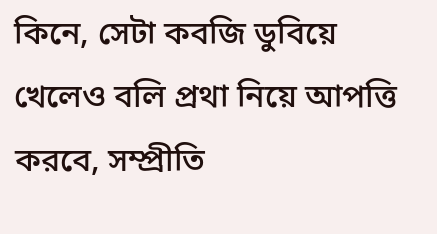কিনে, সেটা কবজি ডুবিয়ে খেলেও বলি প্রথা নিয়ে আপত্তি করবে, সম্প্রীতি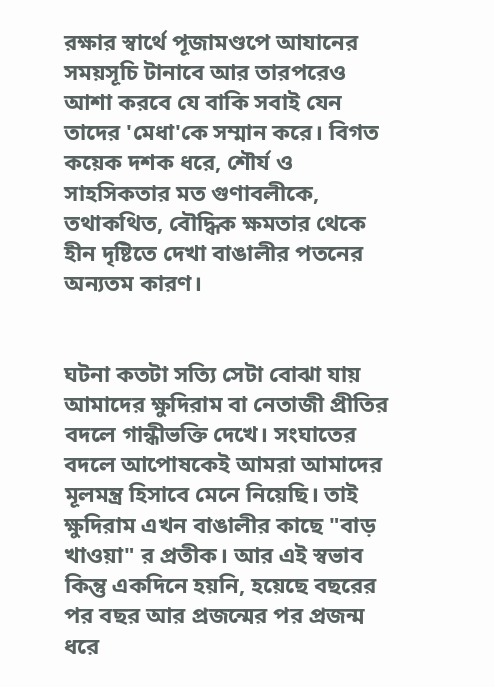রক্ষার স্বার্থে পূজামণ্ডপে আযানের সময়সূচি টানাবে আর তারপরেও আশা করবে যে বাকি সবাই যেন তাদের 'মেধা'কে সম্মান করে। বিগত কয়েক দশক ধরে, শৌর্য ও সাহসিকতার মত গুণাবলীকে, তথাকথিত, বৌদ্ধিক ক্ষমতার থেকে হীন দৃষ্টিতে দেখা বাঙালীর পতনের অন্যতম কারণ।


ঘটনা কতটা সত্যি সেটা বোঝা যায় আমাদের ক্ষুদিরাম বা নেতাজী প্রীতির বদলে গান্ধীভক্তি দেখে। সংঘাতের বদলে আপোষকেই আমরা আমাদের মূলমন্ত্র হিসাবে মেনে নিয়েছি। তাই ক্ষুদিরাম এখন বাঙালীর কাছে "বাড় খাওয়া" র প্রতীক। আর এই স্বভাব কিন্তু একদিনে হয়নি, হয়েছে বছরের পর বছর আর প্রজন্মের পর প্রজন্ম ধরে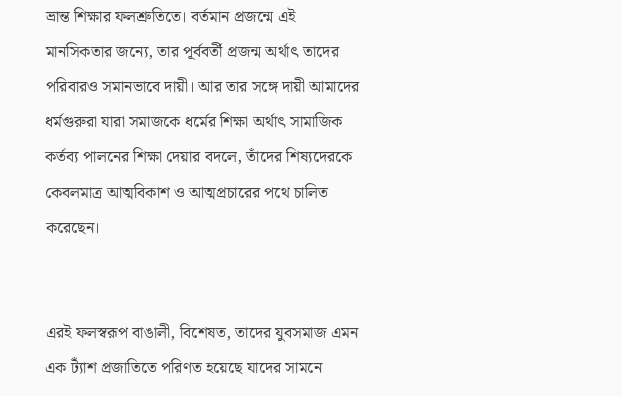ভ্রান্ত শিক্ষার ফলশ্রুতিতে। বর্তমান প্রজন্মে এই মানসিকতার জন্যে, তার পূর্ববর্তী প্রজন্ম অর্থাৎ তাদের পরিবারও সমানভাবে দায়ী। আর তার সঙ্গে দায়ী আমাদের ধর্মগুরুরা যারা সমাজকে ধর্মের শিক্ষা অর্থাৎ সামাজিক কর্তব্য পালনের শিক্ষা দেয়ার বদলে, তাঁদের শিষ্যদেরকে কেবলমাত্র আত্মবিকাশ ও আত্মপ্রচারের পথে চালিত করেছেন।


এরই ফলস্বরূপ বাঙালী, বিশেষত, তাদের যুবসমাজ এমন এক ট্যাঁশ প্রজাতিতে পরিণত হয়েছে যাদের সামনে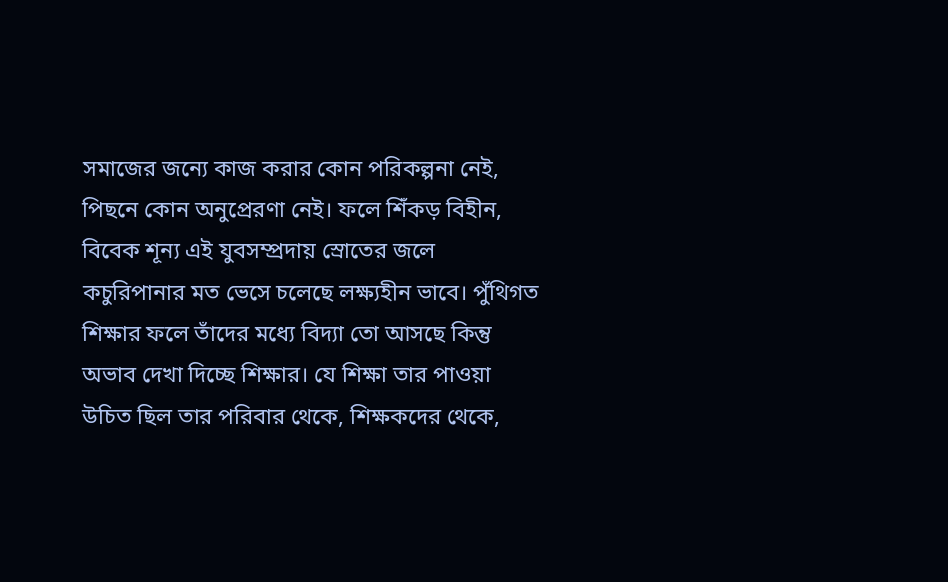সমাজের জন্যে কাজ করার কোন পরিকল্পনা নেই, পিছনে কোন অনুপ্রেরণা নেই। ফলে শিঁকড় বিহীন, বিবেক শূন্য এই যুবসম্প্রদায় স্রোতের জলে কচুরিপানার মত ভেসে চলেছে লক্ষ্যহীন ভাবে। পুঁথিগত শিক্ষার ফলে তাঁদের মধ্যে বিদ্যা তো আসছে কিন্তু অভাব দেখা দিচ্ছে শিক্ষার। যে শিক্ষা তার পাওয়া উচিত ছিল তার পরিবার থেকে, শিক্ষকদের থেকে,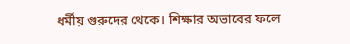ধর্মীয় গুরুদের থেকে। শিক্ষার অভাবের ফলে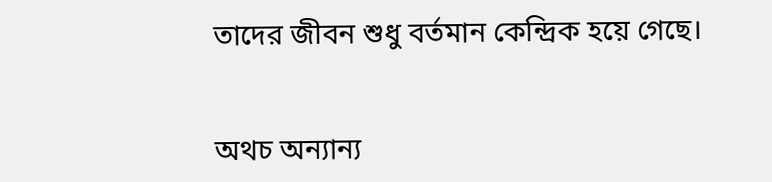তাদের জীবন শুধু বর্তমান কেন্দ্রিক হয়ে গেছে।


অথচ অন্যান্য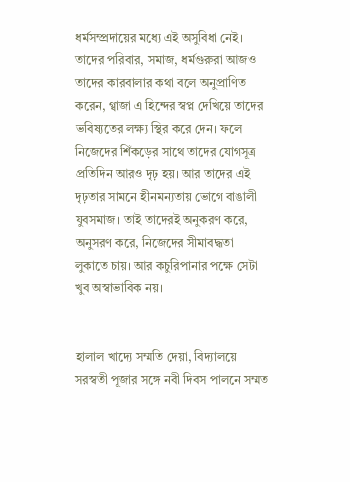ধর্মসম্প্রদায়ের মধ্যে এই অসুবিধা নেই। তাদের পরিবার, সমাজ, ধর্মগুরুরা আজও তাদের কারবালার কথা বলে অনুপ্রাণিত করেন, গ্বাজা এ হিন্দের স্বপ্ন দেখিয়ে তাদের ভবিষ্যতের লক্ষ্য স্থির করে দেন। ফলে নিজেদের শিঁকড়ের সাথে তাদের যোগসূত্র প্রতিদিন আরও দৃঢ় হয়। আর তাদের এই দৃঢ়তার সামনে হীনমন্যতায় ভোগে বাঙালী যুবসমাজ। তাই তাদেরই অনুকরণ করে, অনুসরণ করে, নিজেদের সীমাবদ্ধতা লুকাতে চায়। আর কচুরিপানার পক্ষে সেটা খুব অস্বাভাবিক নয়।


হালাল খাদ্যে সম্মতি দেয়া, বিদ্যালয়ে সরস্বতী পূজার সঙ্গে নবী দিবস পালনে সম্মত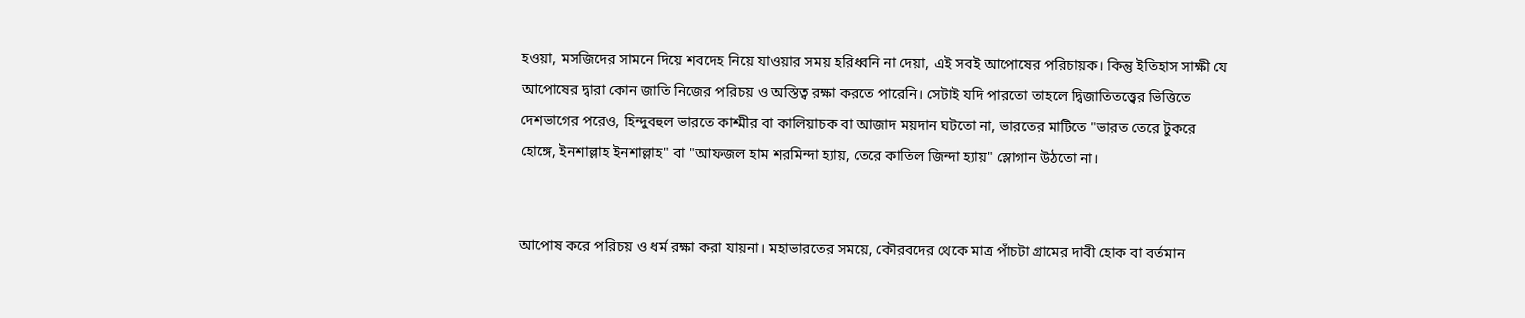হওয়া, মসজিদের সামনে দিয়ে শবদেহ নিয়ে যাওয়ার সময় হরিধ্বনি না দেয়া, এই সবই আপোষের পরিচায়ক। কিন্তু ইতিহাস সাক্ষী যে আপোষের দ্বারা কোন জাতি নিজের পরিচয় ও অস্তিত্ব রক্ষা করতে পারেনি। সেটাই যদি পারতো তাহলে দ্বিজাতিতত্ত্বের ভিত্তিতে দেশভাগের পরেও, হিন্দুবহুল ভারতে কাশ্মীর বা কালিয়াচক বা আজাদ ময়দান ঘটতো না, ভারতের মাটিতে "ভারত তেরে টুকরে হোঙ্গে, ইনশাল্লাহ ইনশাল্লাহ" বা "আফজল হাম শরমিন্দা হ্যায়, তেরে কাতিল জিন্দা হ্যায়" স্লোগান উঠতো না।


আপোষ করে পরিচয় ও ধর্ম রক্ষা করা যায়না। মহাভারতের সময়ে, কৌরবদের থেকে মাত্র পাঁচটা গ্রামের দাবী হোক বা বর্তমান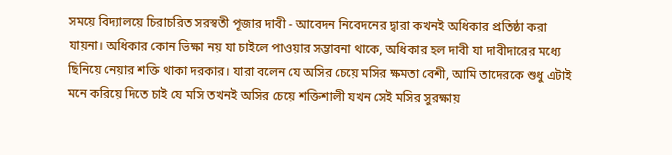সময়ে বিদ্যালয়ে চিরাচরিত সরস্বতী পূজার দাবী - আবেদন নিবেদনের দ্বারা কখনই অধিকার প্রতিষ্ঠা করা যায়না। অধিকার কোন ভিক্ষা নয় যা চাইলে পাওয়ার সম্ভাবনা থাকে, অধিকার হল দাবী যা দাবীদারের মধ্যে ছিনিয়ে নেয়ার শক্তি থাকা দরকার। যারা বলেন যে অসির চেয়ে মসির ক্ষমতা বেশী, আমি তাদেরকে শুধু এটাই মনে করিয়ে দিতে চাই যে মসি তখনই অসির চেয়ে শক্তিশালী যখন সেই মসির সুরক্ষায়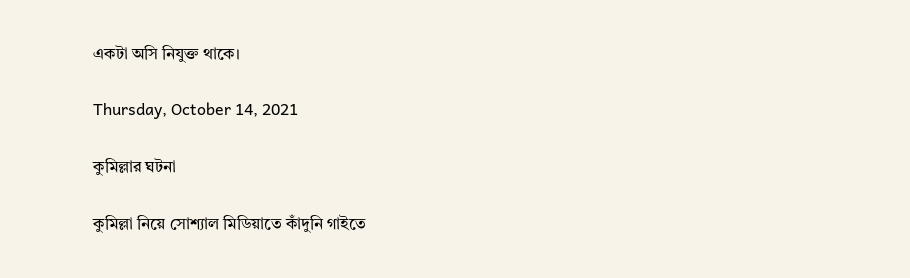একটা অসি নিযুক্ত থাকে।

Thursday, October 14, 2021

কুমিল্লার ঘটনা

কুমিল্লা নিয়ে সোশ্যাল মিডিয়াতে কাঁদুনি গাইতে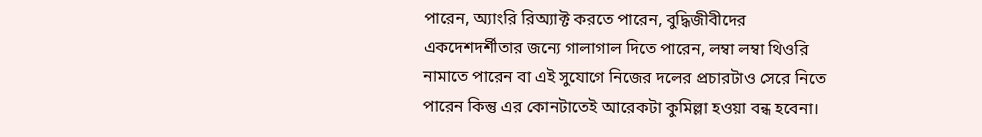পারেন, অ্যাংরি রিঅ্যাক্ট করতে পারেন, বুদ্ধিজীবীদের একদেশদর্শীতার জন্যে গালাগাল দিতে পারেন, লম্বা লম্বা থিওরি নামাতে পারেন বা এই সুযোগে নিজের দলের প্রচারটাও সেরে নিতে পারেন কিন্তু এর কোনটাতেই আরেকটা কুমিল্লা হওয়া বন্ধ হবেনা।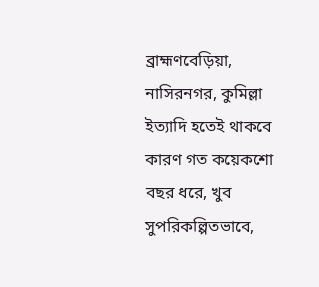ব্রাহ্মণবেড়িয়া, নাসিরনগর, কুমিল্লা ইত্যাদি হতেই থাকবে কারণ গত কয়েকশো বছর ধরে, খুব সুপরিকল্পিতভাবে,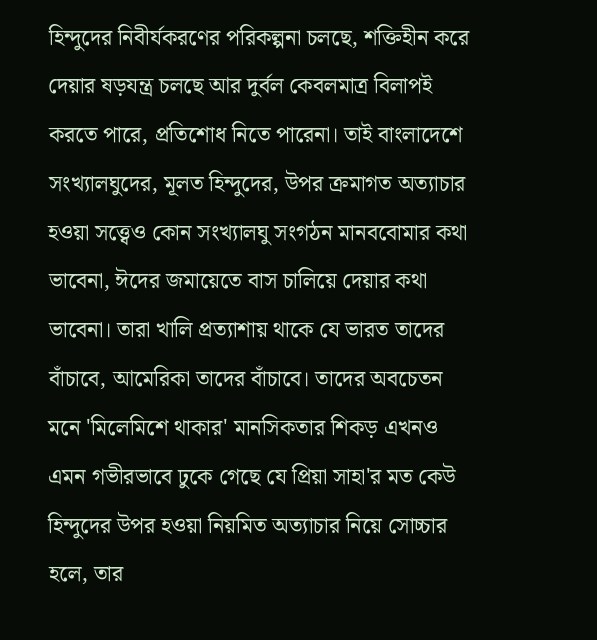হিন্দুদের নিবীর্যকরণের পরিকল্পনা চলছে, শক্তিহীন করে দেয়ার ষড়যন্ত্র চলছে আর দুর্বল কেবলমাত্র বিলাপই করতে পারে, প্রতিশোধ নিতে পারেনা। তাই বাংলাদেশে সংখ্যালঘুদের, মূলত হিন্দুদের, উপর ক্রমাগত অত্যাচার হওয়া সত্ত্বেও কোন সংখ্যালঘু সংগঠন মানববোমার কথা ভাবেনা, ঈদের জমায়েতে বাস চালিয়ে দেয়ার কথা ভাবেনা। তারা খালি প্রত্যাশায় থাকে যে ভারত তাদের বাঁচাবে, আমেরিকা তাদের বাঁচাবে। তাদের অবচেতন মনে 'মিলেমিশে থাকার' মানসিকতার শিকড় এখনও এমন গভীরভাবে ঢুকে গেছে যে প্রিয়া সাহা'র মত কেউ হিন্দুদের উপর হওয়া নিয়মিত অত্যাচার নিয়ে সোচ্চার হলে, তার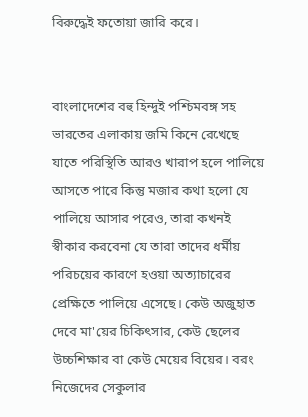বিরুদ্ধেই ফতোয়া জারি করে।


বাংলাদেশের বহু হিন্দুই পশ্চিমবঙ্গ সহ ভারতের এলাকায় জমি কিনে রেখেছে যাতে পরিস্থিতি আরও খারাপ হলে পালিয়ে আসতে পারে কিন্তু মজার কথা হলো যে পালিয়ে আসার পরেও, তারা কখনই স্বীকার করবেনা যে তারা তাদের ধর্মীয় পরিচয়ের কারণে হওয়া অত্যাচারের প্রেক্ষিতে পালিয়ে এসেছে। কেউ অজুহাত দেবে মা'য়ের চিকিৎসার, কেউ ছেলের উচ্চশিক্ষার বা কেউ মেয়ের বিয়ের। বরং নিজেদের সেকুলার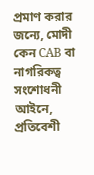প্রমাণ করার জন্যে, মোদী কেন CAB বা নাগরিকত্ব সংশোধনী আইনে, প্রতিবেশী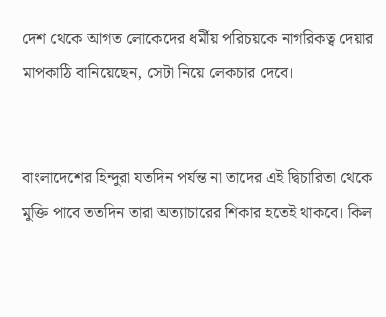দেশ থেকে আগত লোকেদের ধর্মীয় পরিচয়কে নাগরিকত্ব দেয়ার মাপকাঠি বানিয়েছেন, সেটা নিয়ে লেকচার দেবে।


বাংলাদেশের হিন্দুরা যতদিন পর্যন্ত না তাদের এই দ্বিচারিতা থেকে মুক্তি পাবে ততদিন তারা অত্যাচারের শিকার হতেই থাকবে। কিল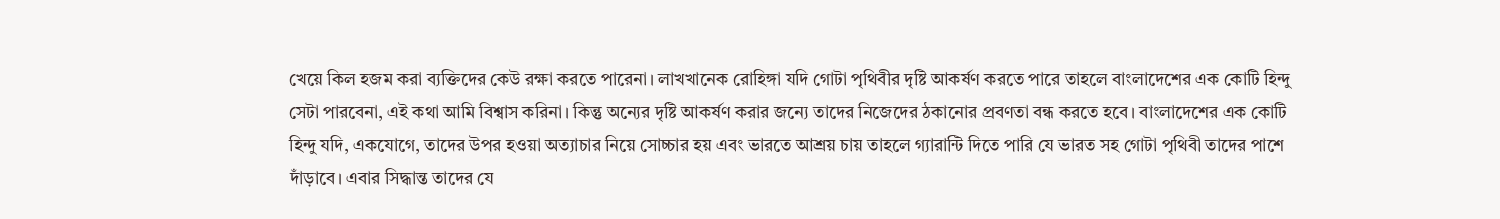খেয়ে কিল হজম করা ব্যক্তিদের কেউ রক্ষা করতে পারেনা। লাখখানেক রোহিঙ্গা যদি গোটা পৃথিবীর দৃষ্টি আকর্ষণ করতে পারে তাহলে বাংলাদেশের এক কোটি হিন্দু সেটা পারবেনা, এই কথা আমি বিশ্বাস করিনা। কিন্তু অন্যের দৃষ্টি আকর্ষণ করার জন্যে তাদের নিজেদের ঠকানোর প্রবণতা বন্ধ করতে হবে। বাংলাদেশের এক কোটি হিন্দু যদি, একযোগে, তাদের উপর হওয়া অত্যাচার নিয়ে সোচ্চার হয় এবং ভারতে আশ্রয় চায় তাহলে গ্যারান্টি দিতে পারি যে ভারত সহ গোটা পৃথিবী তাদের পাশে দাঁড়াবে। এবার সিদ্ধান্ত তাদের যে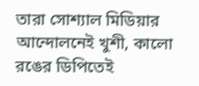তারা সোশ্যাল মিডিয়ার আন্দোলনেই খুশী, কালো রঙের ডিপিতেই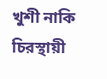খুশী নাকি চিরস্থায়ী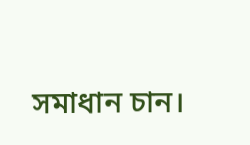সমাধান চান।